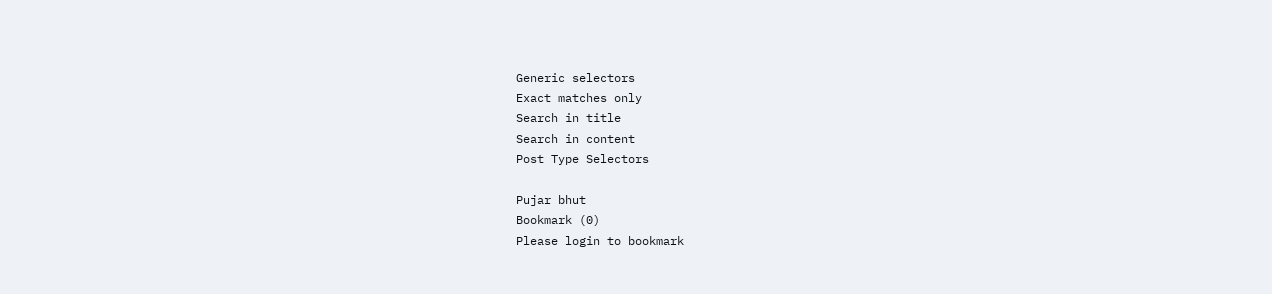Generic selectors
Exact matches only
Search in title
Search in content
Post Type Selectors

Pujar bhut
Bookmark (0)
Please login to bookmark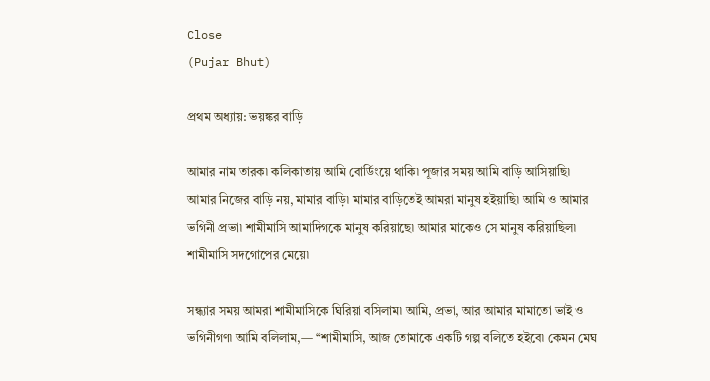Close
(Pujar Bhut)

প্রথম অধ্যায়: ভয়ঙ্কর বাড়ি

আমার নাম তারক৷ কলিকাতায় আমি বোর্ডিংয়ে থাকি৷ পূজার সময় আমি বাড়ি আসিয়াছি৷ আমার নিজের বাড়ি নয়, মামার বাড়ি৷ মামার বাড়িতেই আমরা মানুষ হইয়াছি৷ আমি ও আমার ভগিনী প্রভা৷ শামীমাসি আমাদিগকে মানুষ করিয়াছে৷ আমার মাকেও সে মানুষ করিয়াছিল৷ শামীমাসি সদগোপের মেয়ে৷

সন্ধ্যার সময় আমরা শামীমাসিকে ঘিরিয়া বসিলাম৷ আমি, প্রভা, আর আমার মামাতো ভাই ও ভগিনীগণ৷ আমি বলিলাম,— ‘‘শামীমাসি, আজ তোমাকে একটি গল্প বলিতে হইবে৷ কেমন মেঘ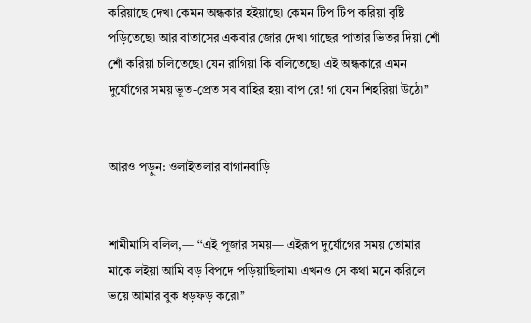করিয়াছে দেখ৷ কেমন অন্ধকার হইয়াছে৷ কেমন টিপ টিপ করিয়া বৃষ্টি পড়িতেছে৷ আর বাতাসের একবার জোর দেখ৷ গাছের পাতার ভিতর দিয়া শোঁ শোঁ করিয়া চলিতেছে৷ যেন রাগিয়া কি বলিতেছে৷ এই অন্ধকারে এমন দুর্যোগের সময় ভূত-প্রেত সব বাহির হয়৷ বাপ রে! গা যেন শিহরিয়া উঠে৷’’


আরও পড়ুন: ওলাইতলার বাগানবাড়ি


শামীমাসি বলিল,— ‘‘এই পূজার সময়— এইরূপ দুর্যোগের সময় তোমার মাকে লইয়া আমি বড় বিপদে পড়িয়াছিলাম৷ এখনও সে কথা মনে করিলে ভয়ে আমার বুক ধড়ফড় করে৷’’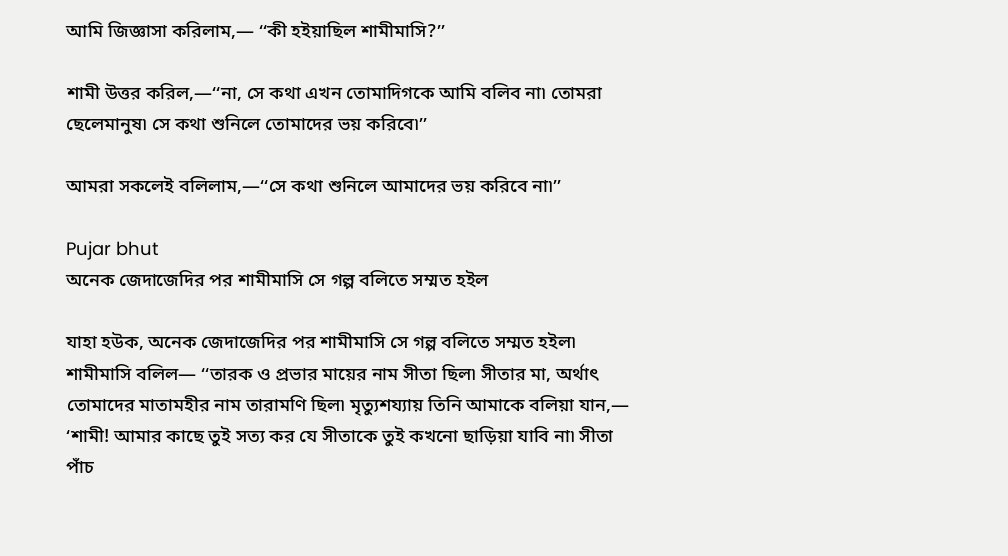আমি জিজ্ঞাসা করিলাম,— ‘‘কী হইয়াছিল শামীমাসি?’’

শামী উত্তর করিল,—‘‘না, সে কথা এখন তোমাদিগকে আমি বলিব না৷ তোমরা ছেলেমানুষ৷ সে কথা শুনিলে তোমাদের ভয় করিবে৷’’

আমরা সকলেই বলিলাম,—‘‘সে কথা শুনিলে আমাদের ভয় করিবে না৷’’

Pujar bhut
অনেক জেদাজেদির পর শামীমাসি সে গল্প বলিতে সম্মত হইল

যাহা হউক, অনেক জেদাজেদির পর শামীমাসি সে গল্প বলিতে সম্মত হইল৷ শামীমাসি বলিল— ‘‘তারক ও প্রভার মায়ের নাম সীতা ছিল৷ সীতার মা, অর্থাৎ তোমাদের মাতামহীর নাম তারামণি ছিল৷ মৃত্যুশয্যায় তিনি আমাকে বলিয়া যান,— ‘শামী! আমার কাছে তুই সত্য কর যে সীতাকে তুই কখনো ছাড়িয়া যাবি না৷ সীতা পাঁচ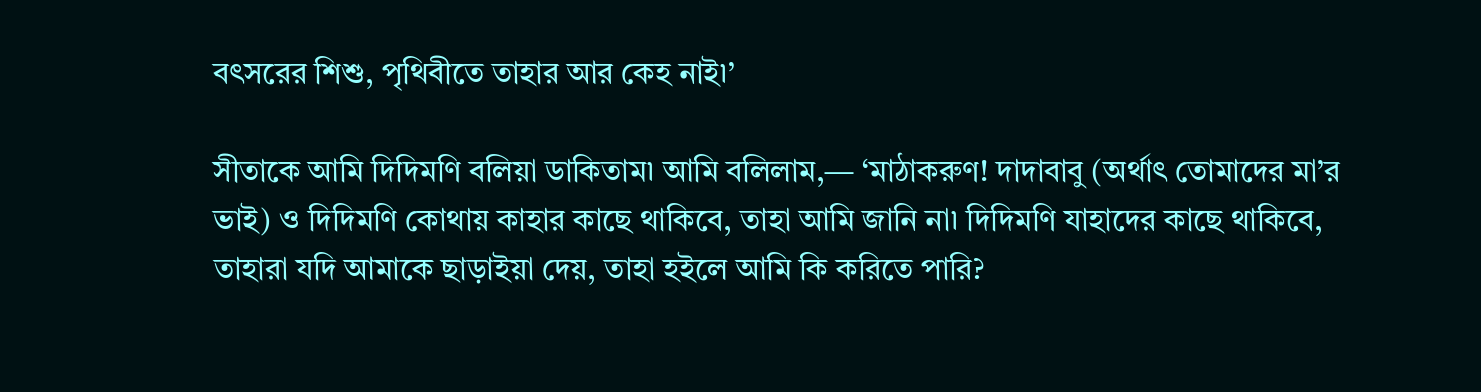বৎসরের শিশু, পৃথিবীতে তাহার আর কেহ নাই৷’

সীতাকে আমি দিদিমণি বলিয়া ডাকিতাম৷ আমি বলিলাম,— ‘মাঠাকরুণ! দাদাবাবু (অর্থাৎ তোমাদের মা’র ভাই) ও দিদিমণি কোথায় কাহার কাছে থাকিবে, তাহা আমি জানি না৷ দিদিমণি যাহাদের কাছে থাকিবে, তাহারা যদি আমাকে ছাড়াইয়া দেয়, তাহা হইলে আমি কি করিতে পারি?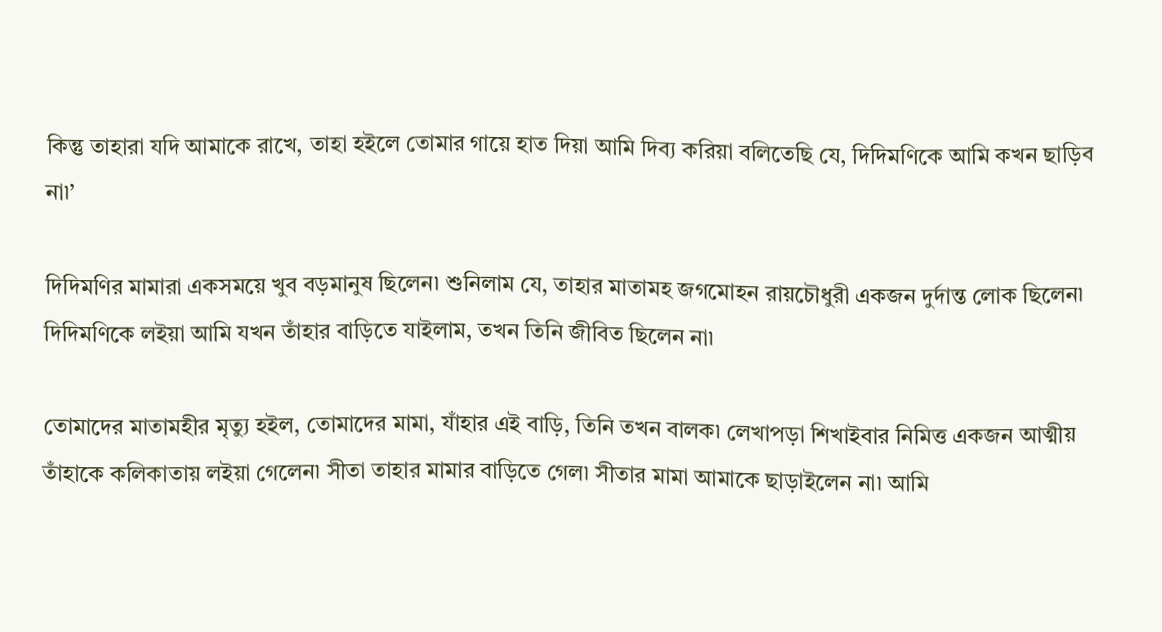কিন্তু তাহারা যদি আমাকে রাখে, তাহা হইলে তোমার গায়ে হাত দিয়া আমি দিব্য করিয়া বলিতেছি যে, দিদিমণিকে আমি কখন ছাড়িব না৷’

দিদিমণির মামারা একসময়ে খুব বড়মানুষ ছিলেন৷ শুনিলাম যে, তাহার মাতামহ জগমোহন রায়চৌধুরী একজন দুর্দান্ত লোক ছিলেন৷ দিদিমণিকে লইয়া আমি যখন তাঁহার বাড়িতে যাইলাম, তখন তিনি জীবিত ছিলেন না৷

তোমাদের মাতামহীর মৃত্যু হইল, তোমাদের মামা, যাঁহার এই বাড়ি, তিনি তখন বালক৷ লেখাপড়া শিখাইবার নিমিত্ত একজন আত্মীয় তাঁহাকে কলিকাতায় লইয়া গেলেন৷ সীতা তাহার মামার বাড়িতে গেল৷ সীতার মামা আমাকে ছাড়াইলেন না৷ আমি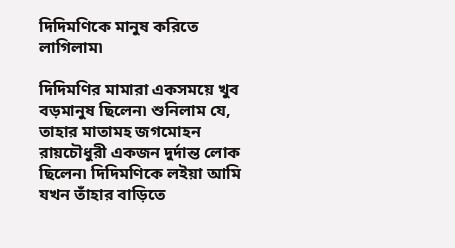দিদিমণিকে মানুষ করিতে লাগিলাম৷

দিদিমণির মামারা একসময়ে খুব বড়মানুষ ছিলেন৷ শুনিলাম যে, তাহার মাতামহ জগমোহন রায়চৌধুরী একজন দুর্দান্ত লোক ছিলেন৷ দিদিমণিকে লইয়া আমি যখন তাঁহার বাড়িতে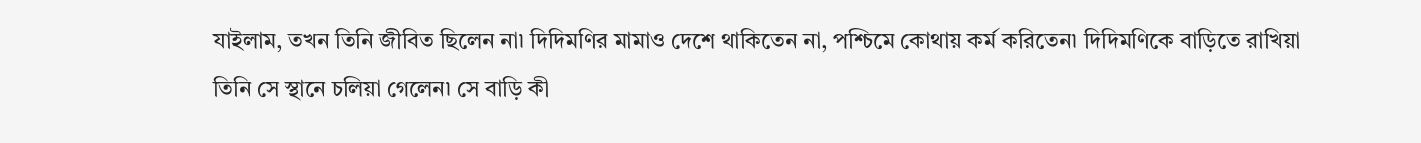যাইলাম, তখন তিনি জীবিত ছিলেন না৷ দিদিমণির মামাও দেশে থাকিতেন না, পশ্চিমে কোথায় কর্ম করিতেন৷ দিদিমণিকে বাড়িতে রাখিয়া তিনি সে স্থানে চলিয়া গেলেন৷ সে বাড়ি কী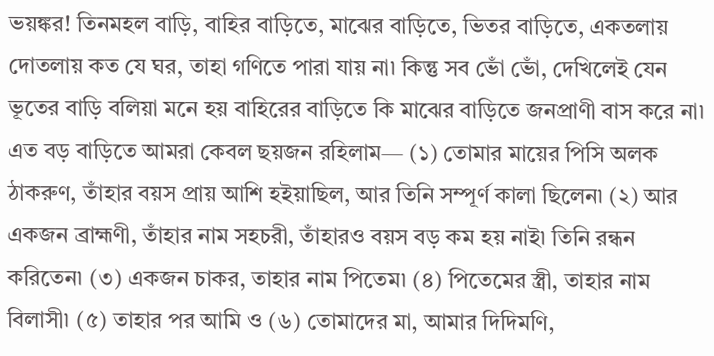ভয়ঙ্কর! তিনমহল বাড়ি, বাহির বাড়িতে, মাঝের বাড়িতে, ভিতর বাড়িতে, একতলায় দোতলায় কত যে ঘর, তাহা গণিতে পারা যায় না৷ কিন্তু সব ভোঁ ভোঁ, দেখিলেই যেন ভূতের বাড়ি বলিয়া মনে হয় বাহিরের বাড়িতে কি মাঝের বাড়িতে জনপ্রাণী বাস করে না৷ এত বড় বাড়িতে আমরা কেবল ছয়জন রহিলাম— (১) তোমার মায়ের পিসি অলক ঠাকরুণ, তাঁহার বয়স প্রায় আশি হইয়াছিল, আর তিনি সম্পূর্ণ কালা ছিলেন৷ (২) আর একজন ব্রাহ্মণী, তাঁহার নাম সহচরী, তাঁহারও বয়স বড় কম হয় নাই৷ তিনি রন্ধন করিতেন৷ (৩) একজন চাকর, তাহার নাম পিতেম৷ (৪) পিতেমের স্ত্রী, তাহার নাম বিলাসী৷ (৫) তাহার পর আমি ও (৬) তোমাদের মা, আমার দিদিমণি,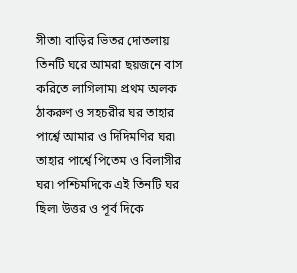সীতা৷ বাড়ির ভিতর দোতলায় তিনটি ঘরে আমরা ছয়জনে বাস করিতে লাগিলাম৷ প্রথম অলক ঠাকরুণ ও সহচরীর ঘর তাহার পার্শ্বে আমার ও দিদিমণির ঘর৷ তাহার পার্শ্বে পিতেম ও বিলাসীর ঘর৷ পশ্চিমদিকে এই তিনটি ঘর ছিল৷ উত্তর ও পূর্ব দিকে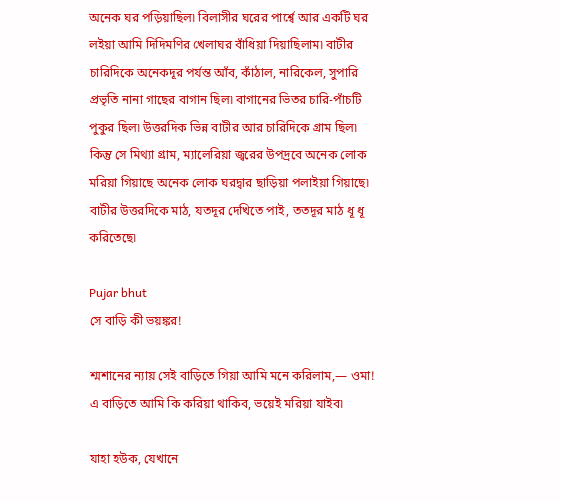অনেক ঘর পড়িয়াছিল৷ বিলাসীর ঘরের পার্শ্বে আর একটি ঘর লইয়া আমি দিদিমণির খেলাঘর বাঁধিয়া দিয়াছিলাম৷ বাটীর চারিদিকে অনেকদূর পর্যন্ত আঁব, কাঁঠাল, নারিকেল, সুপারি প্রভৃতি নানা গাছের বাগান ছিল৷ বাগানের ভিতর চারি-পাঁচটি পুকুর ছিল৷ উত্তরদিক ভিন্ন বাটীর আর চারিদিকে গ্রাম ছিল৷ কিন্তু সে মিথ্যা গ্রাম, ম্যালেরিয়া জ্বরের উপদ্রবে অনেক লোক মরিয়া গিয়াছে অনেক লোক ঘরদ্বার ছাড়িয়া পলাইয়া গিয়াছে৷ বাটীর উত্তরদিকে মাঠ, যতদূর দেখিতে পাই, ততদূর মাঠ ধূ ধূ করিতেছে৷

Pujar bhut
সে বাড়ি কী ভয়ঙ্কর!

শ্মশানের ন্যায় সেই বাড়িতে গিয়া আমি মনে করিলাম,— ওমা! এ বাড়িতে আমি কি করিয়া থাকিব, ভয়েই মরিয়া যাইব৷

যাহা হউক, যেখানে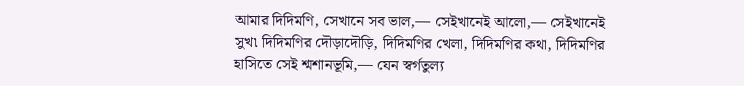আমার দিদিমণি, সেখানে সব ভাল,— সেইখানেই আলো,— সেইখানেই সুখ৷ দিদিমণির দৌড়াদৌড়ি, দিদিমণির খেলা, দিদিমণির কথা, দিদিমণির হাসিতে সেই শ্মশানভূমি,— যেন স্বর্গতুল্য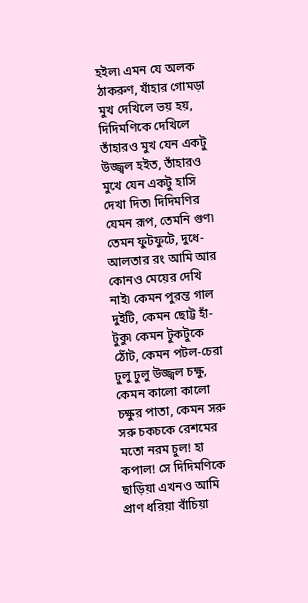হইল৷ এমন যে অলক ঠাকরুণ, যাঁহার গোমড়া মুখ দেখিলে ভয় হয়, দিদিমণিকে দেখিলে তাঁহারও মুখ যেন একটু উজ্জ্বল হইত, তাঁহারও মুখে যেন একটু হাসি দেখা দিত৷ দিদিমণির যেমন রূপ, তেমনি গুণ৷ তেমন ফুটফুটে, দুধে-আলতার রং আমি আর কোনও মেয়ের দেখি নাই৷ কেমন পুরন্ত গাল দুইটি, কেমন ছোট্ট হাঁ-টুকু৷ কেমন টুকটুকে ঠোঁট, কেমন পটল-চেরা ঢুলু ঢুলু উজ্জ্বল চক্ষু, কেমন কালো কালো চক্ষুর পাতা, কেমন সরু সরু চকচকে রেশমের মতো নরম চুল! হা কপাল! সে দিদিমণিকে ছাড়িয়া এখনও আমি প্রাণ ধরিয়া বাঁচিয়া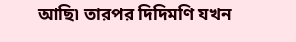আছি৷ তারপর দিদিমণি যখন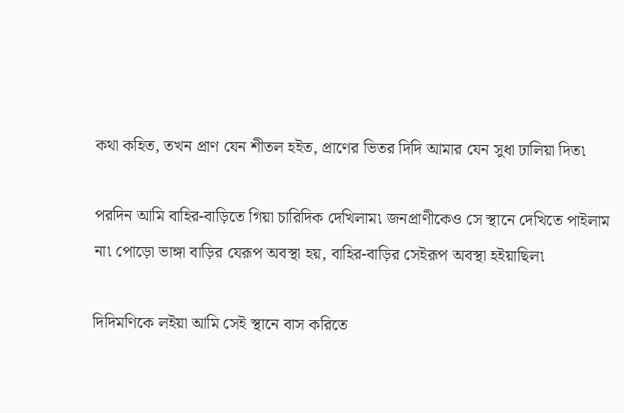কথা কহিত, তখন প্রাণ যেন শীতল হইত, প্রাণের ভিতর দিদি আমার যেন সুধা ঢালিয়া দিত৷

পরদিন আমি বাহির-বাড়িতে গিয়া চারিদিক দেখিলাম৷ জনপ্রাণীকেও সে স্থানে দেখিতে পাইলাম না৷ পোড়ো ভাঙ্গা বাড়ির যেরূপ অবস্থা হয়, বাহির-বাড়ির সেইরূপ অবস্থা হইয়াছিল৷

দিদিমণিকে লইয়া আমি সেই স্থানে বাস করিতে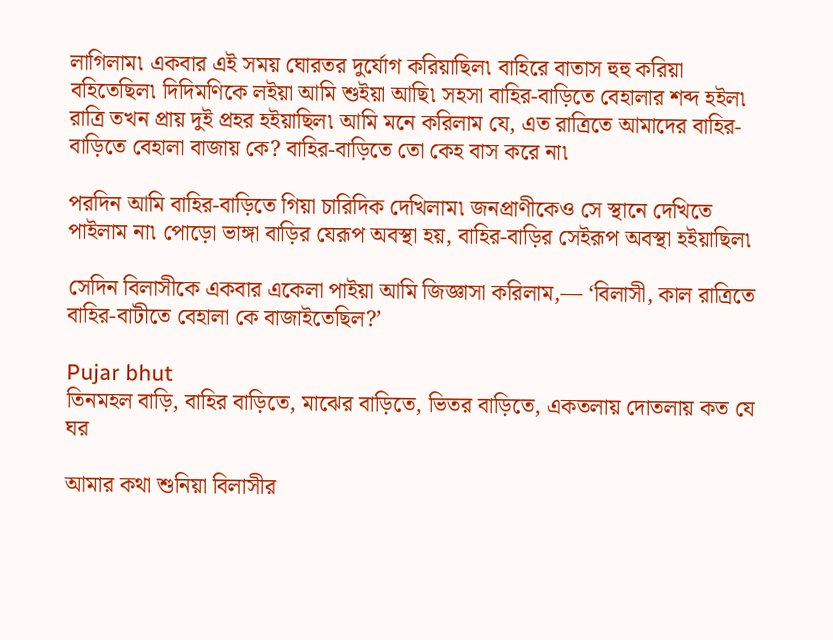লাগিলাম৷ একবার এই সময় ঘোরতর দুর্যোগ করিয়াছিল৷ বাহিরে বাতাস হুহু করিয়া বহিতেছিল৷ দিদিমণিকে লইয়া আমি শুইয়া আছি৷ সহসা বাহির-বাড়িতে বেহালার শব্দ হইল৷ রাত্রি তখন প্রায় দুই প্রহর হইয়াছিল৷ আমি মনে করিলাম যে, এত রাত্রিতে আমাদের বাহির-বাড়িতে বেহালা বাজায় কে? বাহির-বাড়িতে তো কেহ বাস করে না৷

পরদিন আমি বাহির-বাড়িতে গিয়া চারিদিক দেখিলাম৷ জনপ্রাণীকেও সে স্থানে দেখিতে পাইলাম না৷ পোড়ো ভাঙ্গা বাড়ির যেরূপ অবস্থা হয়, বাহির-বাড়ির সেইরূপ অবস্থা হইয়াছিল৷

সেদিন বিলাসীকে একবার একেলা পাইয়া আমি জিজ্ঞাসা করিলাম,— ‘বিলাসী, কাল রাত্রিতে বাহির-বাটীতে বেহালা কে বাজাইতেছিল?’

Pujar bhut
তিনমহল বাড়ি, বাহির বাড়িতে, মাঝের বাড়িতে, ভিতর বাড়িতে, একতলায় দোতলায় কত যে ঘর

আমার কথা শুনিয়া বিলাসীর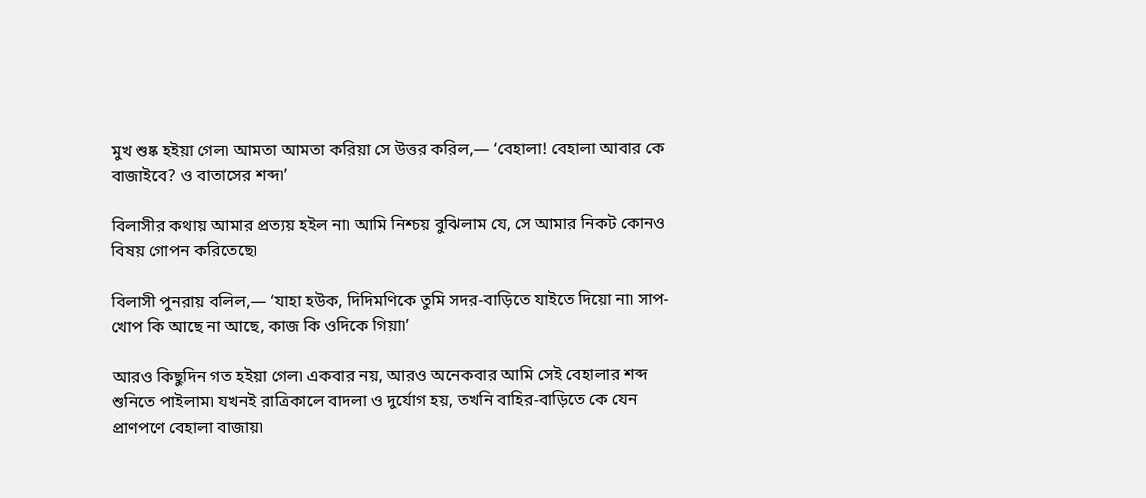মুখ শুষ্ক হইয়া গেল৷ আমতা আমতা করিয়া সে উত্তর করিল,— ‘বেহালা! বেহালা আবার কে বাজাইবে? ও বাতাসের শব্দ৷’

বিলাসীর কথায় আমার প্রত্যয় হইল না৷ আমি নিশ্চয় বুঝিলাম যে, সে আমার নিকট কোনও বিষয় গোপন করিতেছে৷

বিলাসী পুনরায় বলিল,— ‘যাহা হউক, দিদিমণিকে তুমি সদর-বাড়িতে যাইতে দিয়ো না৷ সাপ-খোপ কি আছে না আছে, কাজ কি ওদিকে গিয়া৷’

আরও কিছুদিন গত হইয়া গেল৷ একবার নয়, আরও অনেকবার আমি সেই বেহালার শব্দ শুনিতে পাইলাম৷ যখনই রাত্রিকালে বাদলা ও দুর্যোগ হয়, তখনি বাহির-বাড়িতে কে যেন প্রাণপণে বেহালা বাজায়৷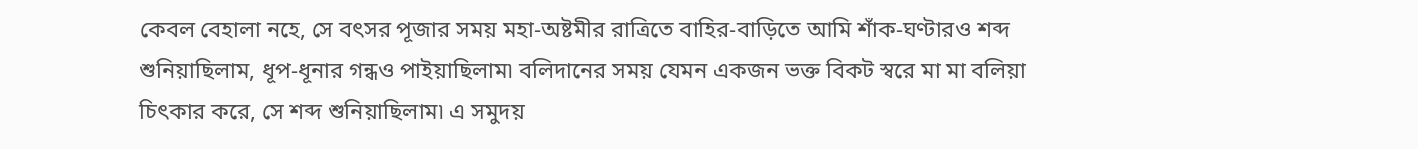কেবল বেহালা নহে, সে বৎসর পূজার সময় মহা-অষ্টমীর রাত্রিতে বাহির-বাড়িতে আমি শাঁক-ঘণ্টারও শব্দ শুনিয়াছিলাম, ধূপ-ধূনার গন্ধও পাইয়াছিলাম৷ বলিদানের সময় যেমন একজন ভক্ত বিকট স্বরে মা মা বলিয়া চিৎকার করে, সে শব্দ শুনিয়াছিলাম৷ এ সমুদয়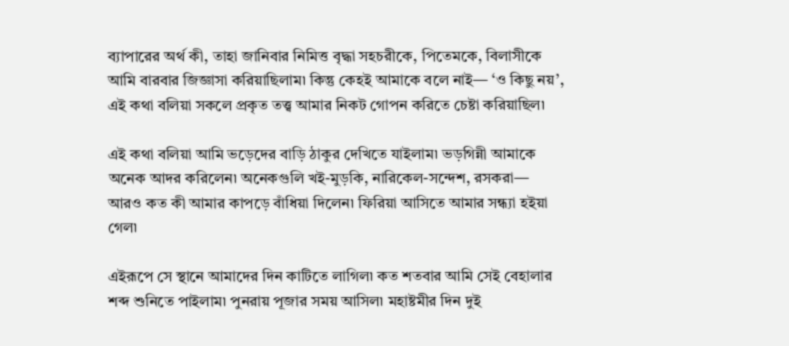ব্যাপারের অর্থ কী, তাহা জানিবার নিমিত্ত বৃদ্ধা সহচরীকে, পিতেমকে, বিলাসীকে আমি বারবার জিজ্ঞাসা করিয়াছিলাম৷ কিন্তু কেহই আমাকে বলে নাই— ‘ও কিছু নয়’, এই কথা বলিয়া সকলে প্রকৃত তত্ত্ব আমার নিকট গোপন করিতে চেষ্টা করিয়াছিল৷

এই কথা বলিয়া আমি ভড়েদের বাড়ি ঠাকুর দেখিতে যাইলাম৷ ভড়গিন্নী আমাকে অনেক আদর করিলেন৷ অনেকগুলি খই-মুড়কি, নারিকেল-সন্দেশ, রসকরা— আরও কত কী আমার কাপড়ে বাঁধিয়া দিলেন৷ ফিরিয়া আসিতে আমার সন্ধ্যা হইয়া গেল৷

এইরূপে সে স্থানে আমাদের দিন কাটিতে লাগিল৷ কত শতবার আমি সেই বেহালার শব্দ শুনিতে পাইলাম৷ পুনরায় পূজার সময় আসিল৷ মহাষ্টমীর দিন দুই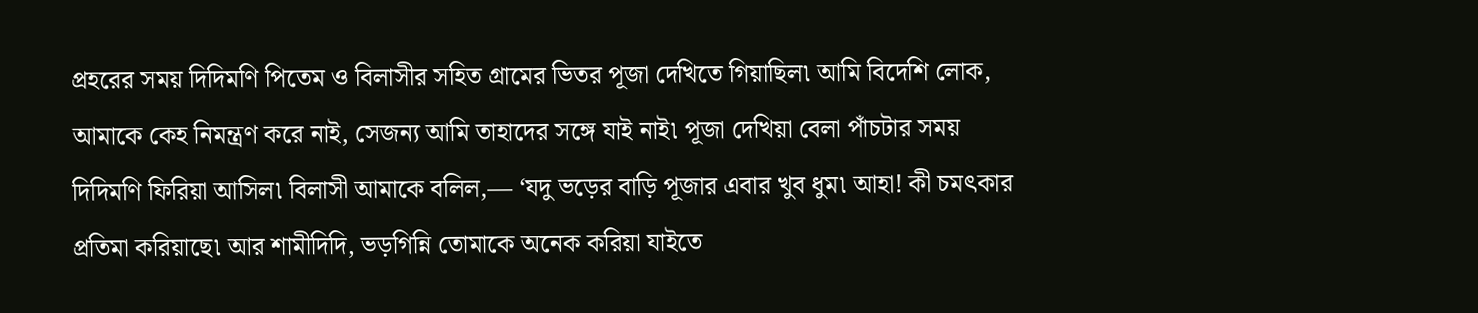প্রহরের সময় দিদিমণি পিতেম ও বিলাসীর সহিত গ্রামের ভিতর পূজা দেখিতে গিয়াছিল৷ আমি বিদেশি লোক, আমাকে কেহ নিমন্ত্রণ করে নাই, সেজন্য আমি তাহাদের সঙ্গে যাই নাই৷ পূজা দেখিয়া বেলা পাঁচটার সময় দিদিমণি ফিরিয়া আসিল৷ বিলাসী আমাকে বলিল,— ‘যদু ভড়ের বাড়ি পূজার এবার খুব ধুম৷ আহা! কী চমৎকার প্রতিমা করিয়াছে৷ আর শামীদিদি, ভড়গিন্নি তোমাকে অনেক করিয়া যাইতে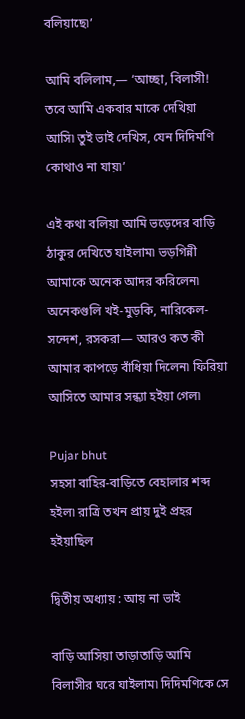বলিয়াছে৷’

আমি বলিলাম,— ‘আচ্ছা, বিলাসী! তবে আমি একবার মাকে দেখিয়া আসি৷ তুই ভাই দেখিস, যেন দিদিমণি কোথাও না যায়৷’

এই কথা বলিয়া আমি ভড়েদের বাড়ি ঠাকুর দেখিতে যাইলাম৷ ভড়গিন্নী আমাকে অনেক আদর করিলেন৷ অনেকগুলি খই-মুড়কি, নারিকেল-সন্দেশ, রসকরা— আরও কত কী আমার কাপড়ে বাঁধিয়া দিলেন৷ ফিরিয়া আসিতে আমার সন্ধ্যা হইয়া গেল৷

Pujar bhut
সহসা বাহির-বাড়িতে বেহালার শব্দ হইল৷ রাত্রি তখন প্রায় দুই প্রহর হইয়াছিল

দ্বিতীয় অধ্যায় : আয় না ভাই

বাড়ি আসিয়া তাড়াতাড়ি আমি বিলাসীর ঘরে যাইলাম৷ দিদিমণিকে সে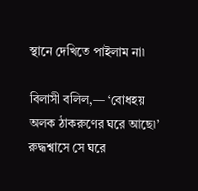স্থানে দেখিতে পাইলাম না৷

বিলাসী বলিল,— ‘বোধহয় অলক ঠাকরুণের ঘরে আছে৷’ রুদ্ধশ্বাসে সে ঘরে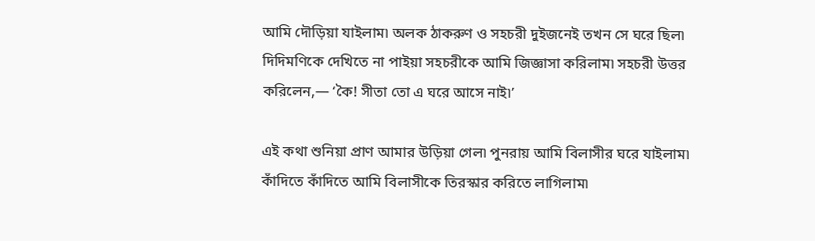আমি দৌড়িয়া যাইলাম৷ অলক ঠাকরুণ ও সহচরী দুইজনেই তখন সে ঘরে ছিল৷ দিদিমণিকে দেখিতে না পাইয়া সহচরীকে আমি জিজ্ঞাসা করিলাম৷ সহচরী উত্তর করিলেন,— ‘কৈ! সীতা তো এ ঘরে আসে নাই৷’

এই কথা শুনিয়া প্রাণ আমার উড়িয়া গেল৷ পুনরায় আমি বিলাসীর ঘরে যাইলাম৷ কাঁদিতে কাঁদিতে আমি বিলাসীকে তিরস্কার করিতে লাগিলাম৷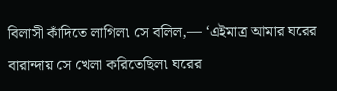বিলাসী কাঁদিতে লাগিল৷ সে বলিল,— ‘এইমাত্র আমার ঘরের বারান্দায় সে খেলা করিতেছিল৷ ঘরের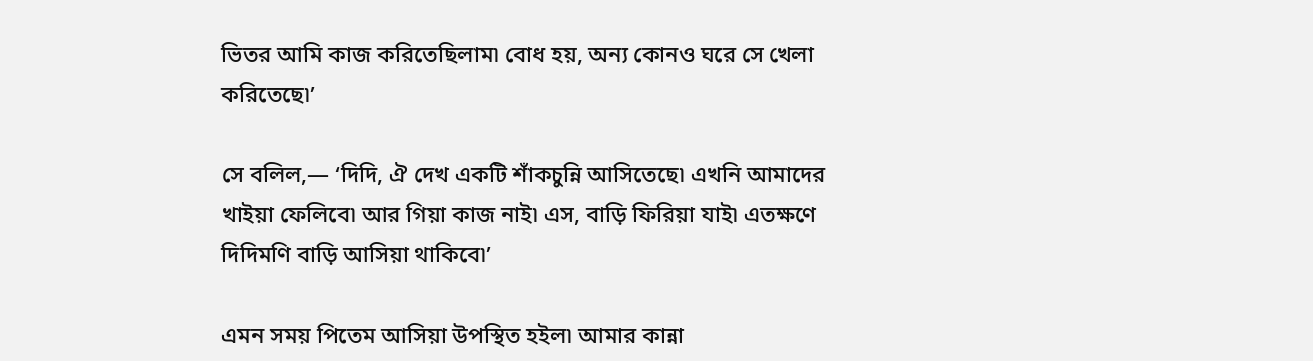ভিতর আমি কাজ করিতেছিলাম৷ বোধ হয়, অন্য কোনও ঘরে সে খেলা করিতেছে৷’

সে বলিল,— ‘দিদি, ঐ দেখ একটি শাঁকচুন্নি আসিতেছে৷ এখনি আমাদের খাইয়া ফেলিবে৷ আর গিয়া কাজ নাই৷ এস, বাড়ি ফিরিয়া যাই৷ এতক্ষণে দিদিমণি বাড়ি আসিয়া থাকিবে৷’

এমন সময় পিতেম আসিয়া উপস্থিত হইল৷ আমার কান্না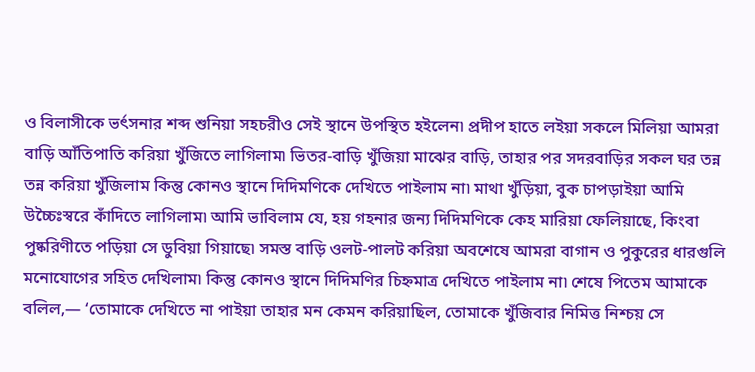ও বিলাসীকে ভর্ৎসনার শব্দ শুনিয়া সহচরীও সেই স্থানে উপস্থিত হইলেন৷ প্রদীপ হাতে লইয়া সকলে মিলিয়া আমরা বাড়ি আঁতিপাতি করিয়া খুঁজিতে লাগিলাম৷ ভিতর-বাড়ি খুঁজিয়া মাঝের বাড়ি, তাহার পর সদরবাড়ির সকল ঘর তন্ন তন্ন করিয়া খুঁজিলাম কিন্তু কোনও স্থানে দিদিমণিকে দেখিতে পাইলাম না৷ মাথা খুঁড়িয়া, বুক চাপড়াইয়া আমি উচ্চৈঃস্বরে কাঁদিতে লাগিলাম৷ আমি ভাবিলাম যে, হয় গহনার জন্য দিদিমণিকে কেহ মারিয়া ফেলিয়াছে, কিংবা পুষ্করিণীতে পড়িয়া সে ডুবিয়া গিয়াছে৷ সমস্ত বাড়ি ওলট-পালট করিয়া অবশেষে আমরা বাগান ও পুকুরের ধারগুলি মনোযোগের সহিত দেখিলাম৷ কিন্তু কোনও স্থানে দিদিমণির চিহ্নমাত্র দেখিতে পাইলাম না৷ শেষে পিতেম আমাকে বলিল,— ‘তোমাকে দেখিতে না পাইয়া তাহার মন কেমন করিয়াছিল, তোমাকে খুঁজিবার নিমিত্ত নিশ্চয় সে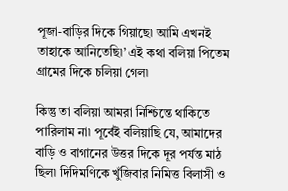পূজা-বাড়ির দিকে গিয়াছে৷ আমি এখনই তাহাকে আনিতেছি৷’ এই কথা বলিয়া পিতেম গ্রামের দিকে চলিয়া গেল৷

কিন্তু তা বলিয়া আমরা নিশ্চিন্তে থাকিতে পারিলাম না৷ পূর্বেই বলিয়াছি যে, আমাদের বাড়ি ও বাগানের উত্তর দিকে দূর পর্যন্ত মাঠ ছিল৷ দিদিমণিকে খুঁজিবার নিমিত্ত বিলাসী ও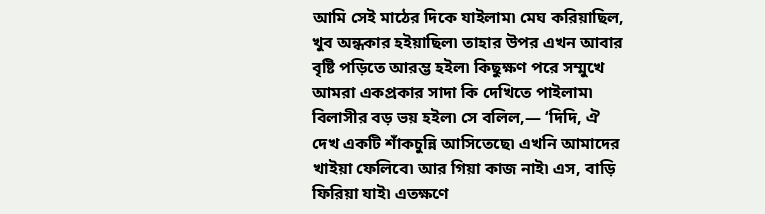আমি সেই মাঠের দিকে যাইলাম৷ মেঘ করিয়াছিল, খুব অন্ধকার হইয়াছিল৷ তাহার উপর এখন আবার বৃষ্টি পড়িতে আরম্ভ হইল৷ কিছুক্ষণ পরে সম্মুখে আমরা একপ্রকার সাদা কি দেখিতে পাইলাম৷ বিলাসীর বড় ভয় হইল৷ সে বলিল,— ‘দিদি, ঐ দেখ একটি শাঁকচুন্নি আসিতেছে৷ এখনি আমাদের খাইয়া ফেলিবে৷ আর গিয়া কাজ নাই৷ এস, বাড়ি ফিরিয়া যাই৷ এতক্ষণে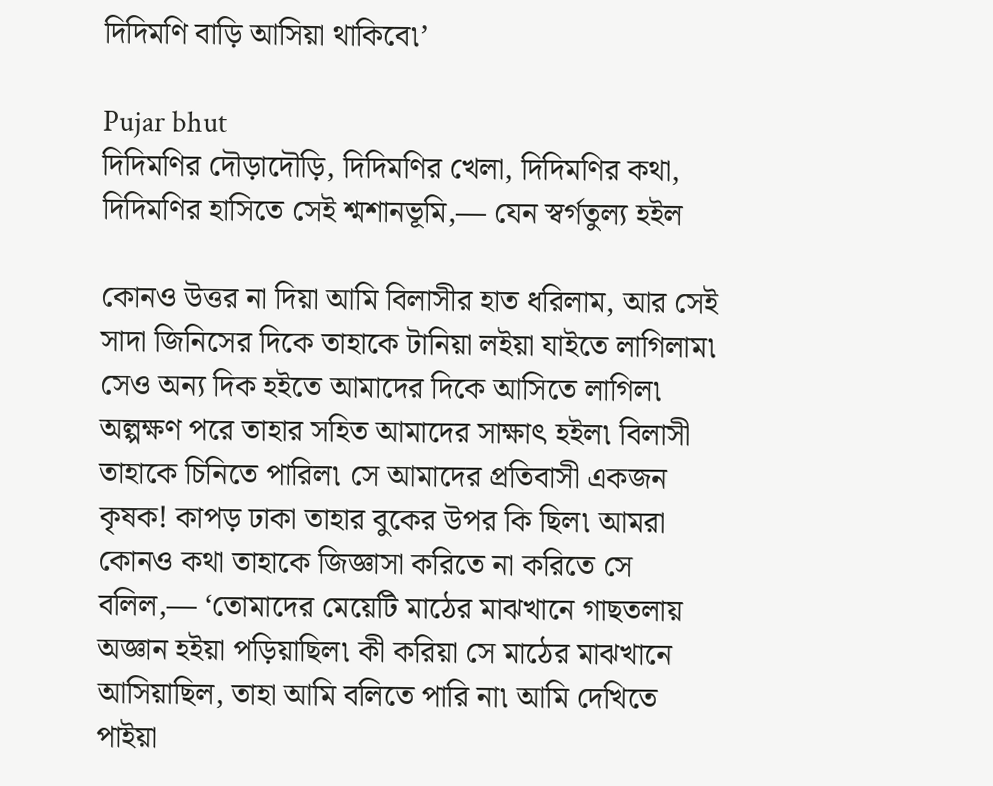দিদিমণি বাড়ি আসিয়া থাকিবে৷’

Pujar bhut
দিদিমণির দৌড়াদৌড়ি, দিদিমণির খেলা, দিদিমণির কথা, দিদিমণির হাসিতে সেই শ্মশানভূমি,— যেন স্বর্গতুল্য হইল

কোনও উত্তর না দিয়া আমি বিলাসীর হাত ধরিলাম, আর সেই সাদা জিনিসের দিকে তাহাকে টানিয়া লইয়া যাইতে লাগিলাম৷ সেও অন্য দিক হইতে আমাদের দিকে আসিতে লাগিল৷ অল্পক্ষণ পরে তাহার সহিত আমাদের সাক্ষাৎ হইল৷ বিলাসী তাহাকে চিনিতে পারিল৷ সে আমাদের প্রতিবাসী একজন কৃষক! কাপড় ঢাকা তাহার বুকের উপর কি ছিল৷ আমরা কোনও কথা তাহাকে জিজ্ঞাসা করিতে না করিতে সে বলিল,— ‘তোমাদের মেয়েটি মাঠের মাঝখানে গাছতলায় অজ্ঞান হইয়া পড়িয়াছিল৷ কী করিয়া সে মাঠের মাঝখানে আসিয়াছিল, তাহা আমি বলিতে পারি না৷ আমি দেখিতে পাইয়া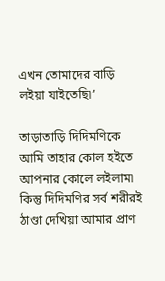এখন তোমাদের বাড়ি লইয়া যাইতেছি৷’

তাড়াতাড়ি দিদিমণিকে আমি তাহার কোল হইতে আপনার কোলে লইলাম৷ কিন্তু দিদিমণির সর্ব শরীরই ঠাণ্ডা দেখিয়া আমার প্রাণ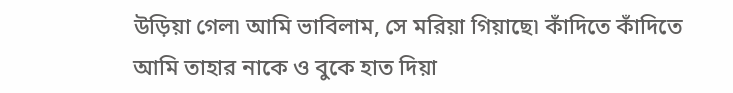উড়িয়া গেল৷ আমি ভাবিলাম, সে মরিয়া গিয়াছে৷ কাঁদিতে কাঁদিতে আমি তাহার নাকে ও বুকে হাত দিয়া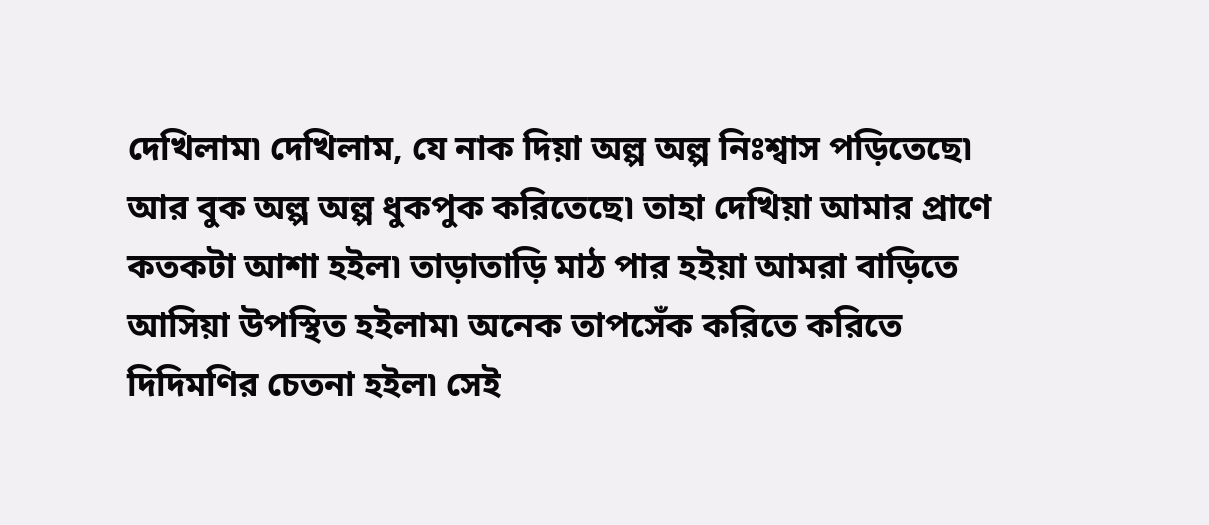দেখিলাম৷ দেখিলাম, যে নাক দিয়া অল্প অল্প নিঃশ্বাস পড়িতেছে৷ আর বুক অল্প অল্প ধুকপুক করিতেছে৷ তাহা দেখিয়া আমার প্রাণে কতকটা আশা হইল৷ তাড়াতাড়ি মাঠ পার হইয়া আমরা বাড়িতে আসিয়া উপস্থিত হইলাম৷ অনেক তাপসেঁক করিতে করিতে দিদিমণির চেতনা হইল৷ সেই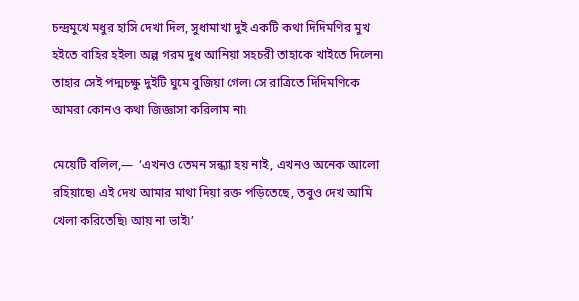চন্দ্রমুখে মধুর হাসি দেখা দিল, সুধামাখা দুই একটি কথা দিদিমণির মুখ হইতে বাহির হইল৷ অল্প গরম দুধ আনিয়া সহচরী তাহাকে খাইতে দিলেন৷ তাহার সেই পদ্মচক্ষু দুইটি ঘুমে বুজিয়া গেল৷ সে রাত্রিতে দিদিমণিকে আমরা কোনও কথা জিজ্ঞাসা করিলাম না৷

মেয়েটি বলিল,—  ‘এখনও তেমন সন্ধ্যা হয় নাই, এখনও অনেক আলো রহিয়াছে৷ এই দেখ আমার মাথা দিয়া রক্ত পড়িতেছে, তবুও দেখ আমি খেলা করিতেছি৷ আয় না ভাই৷’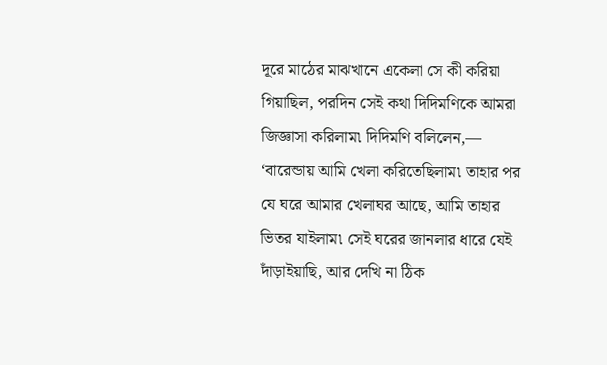দূরে মাঠের মাঝখানে একেলা সে কী করিয়া গিয়াছিল, পরদিন সেই কথা দিদিমণিকে আমরা জিজ্ঞাসা করিলাম৷ দিদিমণি বলিলেন,— ‘বারেন্ডায় আমি খেলা করিতেছিলাম৷ তাহার পর যে ঘরে আমার খেলাঘর আছে, আমি তাহার ভিতর যাইলাম৷ সেই ঘরের জানলার ধারে যেই দাঁড়াইয়াছি, আর দেখি না ঠিক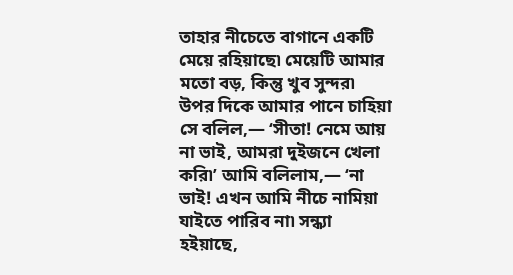তাহার নীচেতে বাগানে একটি মেয়ে রহিয়াছে৷ মেয়েটি আমার মতো বড়, কিন্তু খুব সুন্দর৷ উপর দিকে আমার পানে চাহিয়া সে বলিল,— ‘সীতা! নেমে আয় না ভাই, আমরা দুইজনে খেলা করি৷’ আমি বলিলাম,— ‘না ভাই! এখন আমি নীচে নামিয়া যাইতে পারিব না৷ সন্ধ্যা হইয়াছে,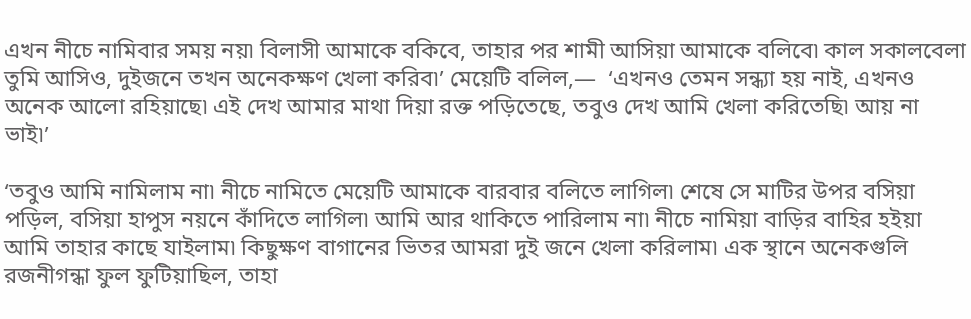এখন নীচে নামিবার সময় নয়৷ বিলাসী আমাকে বকিবে, তাহার পর শামী আসিয়া আমাকে বলিবে৷ কাল সকালবেলা তুমি আসিও, দুইজনে তখন অনেকক্ষণ খেলা করিব৷’ মেয়েটি বলিল,—  ‘এখনও তেমন সন্ধ্যা হয় নাই, এখনও অনেক আলো রহিয়াছে৷ এই দেখ আমার মাথা দিয়া রক্ত পড়িতেছে, তবুও দেখ আমি খেলা করিতেছি৷ আয় না ভাই৷’

‘তবুও আমি নামিলাম না৷ নীচে নামিতে মেয়েটি আমাকে বারবার বলিতে লাগিল৷ শেষে সে মাটির উপর বসিয়া পড়িল, বসিয়া হাপুস নয়নে কাঁদিতে লাগিল৷ আমি আর থাকিতে পারিলাম না৷ নীচে নামিয়া বাড়ির বাহির হইয়া আমি তাহার কাছে যাইলাম৷ কিছুক্ষণ বাগানের ভিতর আমরা দুই জনে খেলা করিলাম৷ এক স্থানে অনেকগুলি রজনীগন্ধা ফুল ফুটিয়াছিল, তাহা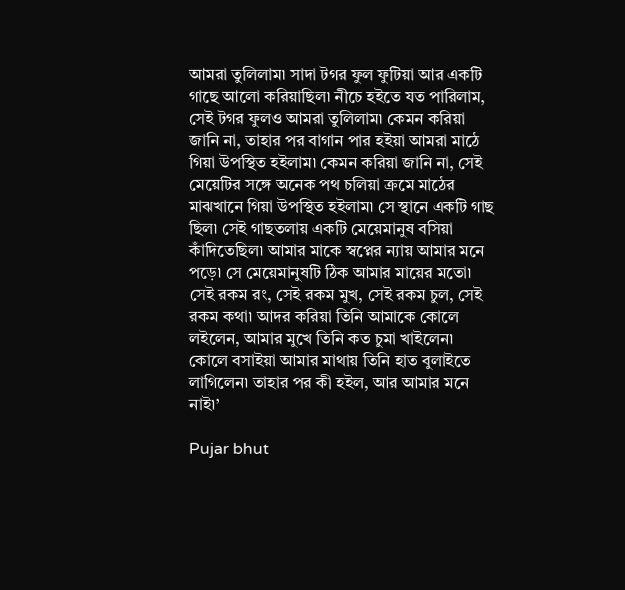আমরা তুলিলাম৷ সাদা টগর ফুল ফুটিয়া আর একটি গাছে আলো করিয়াছিল৷ নীচে হইতে যত পারিলাম, সেই টগর ফুলও আমরা তুলিলাম৷ কেমন করিয়া জানি না, তাহার পর বাগান পার হইয়া আমরা মাঠে গিয়া উপস্থিত হইলাম৷ কেমন করিয়া জানি না, সেই মেয়েটির সঙ্গে অনেক পথ চলিয়া ক্রমে মাঠের মাঝখানে গিয়া উপস্থিত হইলাম৷ সে স্থানে একটি গাছ ছিল৷ সেই গাছতলায় একটি মেয়েমানুষ বসিয়া কাঁদিতেছিল৷ আমার মাকে স্বপ্নের ন্যায় আমার মনে পড়ে৷ সে মেয়েমানুষটি ঠিক আমার মায়ের মতো৷ সেই রকম রং, সেই রকম মুখ, সেই রকম চুল, সেই রকম কথা৷ আদর করিয়া তিনি আমাকে কোলে লইলেন, আমার মুখে তিনি কত চুমা খাইলেন৷ কোলে বসাইয়া আমার মাথায় তিনি হাত বুলাইতে লাগিলেন৷ তাহার পর কী হইল, আর আমার মনে নাই৷’

Pujar bhut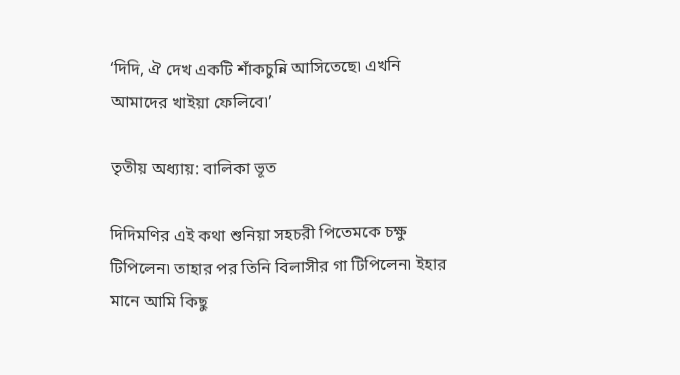‘দিদি, ঐ দেখ একটি শাঁকচুন্নি আসিতেছে৷ এখনি আমাদের খাইয়া ফেলিবে৷’

তৃতীয় অধ্যায়: বালিকা ভূত

দিদিমণির এই কথা শুনিয়া সহচরী পিতেমকে চক্ষু টিপিলেন৷ তাহার পর তিনি বিলাসীর গা টিপিলেন৷ ইহার মানে আমি কিছু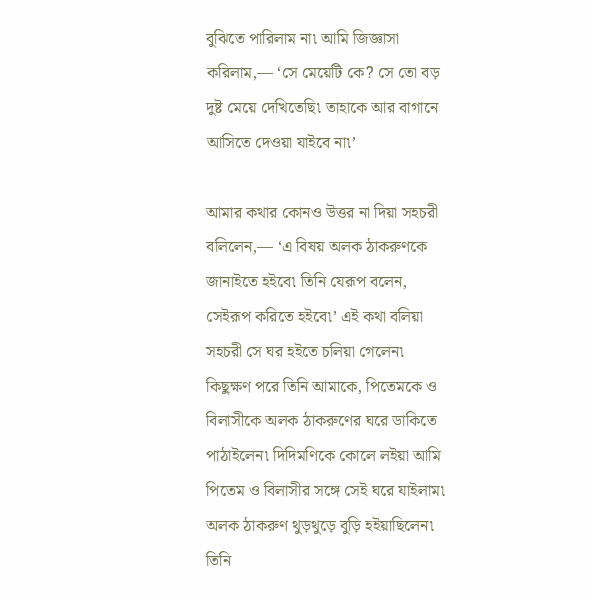বুঝিতে পারিলাম না৷ আমি জিজ্ঞাসা করিলাম,— ‘সে মেয়েটি কে? সে তো বড় দুষ্ট মেয়ে দেখিতেছি৷ তাহাকে আর বাগানে আসিতে দেওয়া যাইবে না৷’

আমার কথার কোনও উত্তর না দিয়া সহচরী বলিলেন,— ‘এ বিষয় অলক ঠাকরুণকে জানাইতে হইবে৷ তিনি যেরূপ বলেন, সেইরূপ করিতে হইবে৷’ এই কথা বলিয়া সহচরী সে ঘর হইতে চলিয়া গেলেন৷ কিছুক্ষণ পরে তিনি আমাকে, পিতেমকে ও বিলাসীকে অলক ঠাকরুণের ঘরে ডাকিতে পাঠাইলেন৷ দিদিমণিকে কোলে লইয়া আমি পিতেম ও বিলাসীর সঙ্গে সেই ঘরে যাইলাম৷ অলক ঠাকরুণ থুড়থুড়ে বুড়ি হইয়াছিলেন৷ তিনি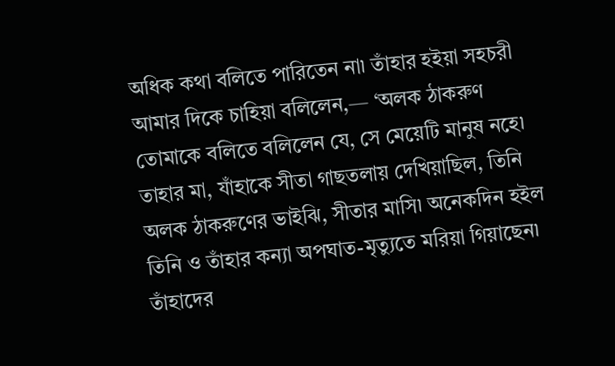অধিক কথা বলিতে পারিতেন না৷ তাঁহার হইয়া সহচরী আমার দিকে চাহিয়া বলিলেন,— ‘অলক ঠাকরুণ তোমাকে বলিতে বলিলেন যে, সে মেয়েটি মানুষ নহে৷ তাহার মা, যাঁহাকে সীতা গাছতলায় দেখিয়াছিল, তিনি অলক ঠাকরুণের ভাইঝি, সীতার মাসি৷ অনেকদিন হইল তিনি ও তাঁহার কন্যা অপঘাত-মৃত্যুতে মরিয়া গিয়াছেন৷ তাঁহাদের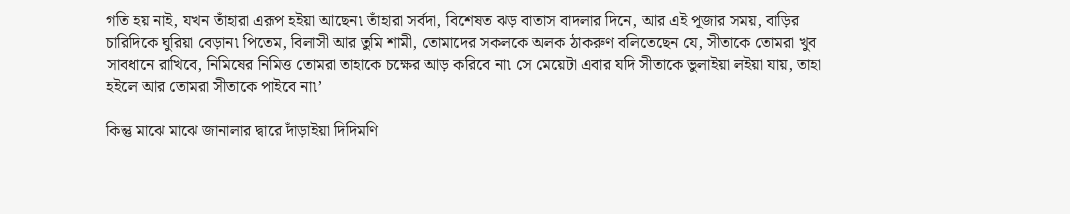গতি হয় নাই, যখন তাঁহারা এরূপ হইয়া আছেন৷ তাঁহারা সর্বদা, বিশেষত ঝড় বাতাস বাদলার দিনে, আর এই পূজার সময়, বাড়ির চারিদিকে ঘুরিয়া বেড়ান৷ পিতেম, বিলাসী আর তুমি শামী, তোমাদের সকলকে অলক ঠাকরুণ বলিতেছেন যে, সীতাকে তোমরা খুব সাবধানে রাখিবে, নিমিষের নিমিত্ত তোমরা তাহাকে চক্ষের আড় করিবে না৷ সে মেয়েটা এবার যদি সীতাকে ভুলাইয়া লইয়া যায়, তাহা হইলে আর তোমরা সীতাকে পাইবে না৷’

কিন্তু মাঝে মাঝে জানালার দ্বারে দাঁড়াইয়া দিদিমণি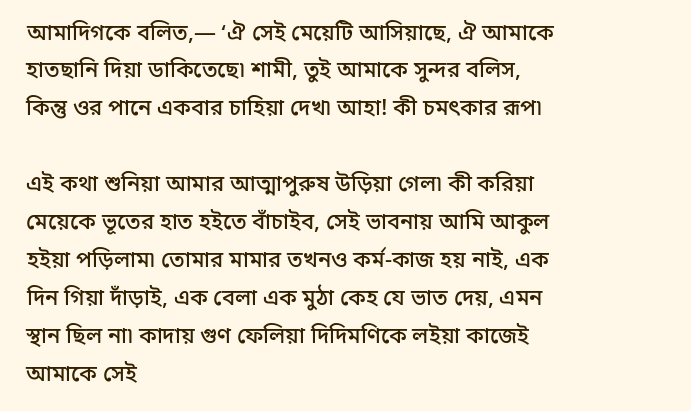আমাদিগকে বলিত,— ‘ঐ সেই মেয়েটি আসিয়াছে, ঐ আমাকে হাতছানি দিয়া ডাকিতেছে৷ শামী, তুই আমাকে সুন্দর বলিস, কিন্তু ওর পানে একবার চাহিয়া দেখ৷ আহা! কী চমৎকার রূপ৷

এই কথা শুনিয়া আমার আত্মাপুরুষ উড়িয়া গেল৷ কী করিয়া মেয়েকে ভূতের হাত হইতে বাঁচাইব, সেই ভাবনায় আমি আকুল হইয়া পড়িলাম৷ তোমার মামার তখনও কর্ম-কাজ হয় নাই, এক দিন গিয়া দাঁড়াই, এক বেলা এক মুঠা কেহ যে ভাত দেয়, এমন স্থান ছিল না৷ কাদায় গুণ ফেলিয়া দিদিমণিকে লইয়া কাজেই আমাকে সেই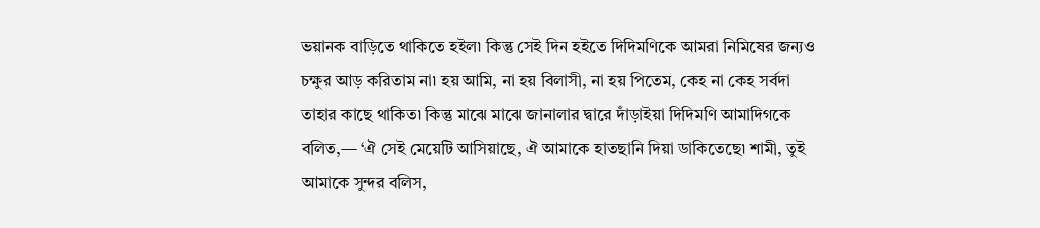ভয়ানক বাড়িতে থাকিতে হইল৷ কিন্তু সেই দিন হইতে দিদিমণিকে আমরা নিমিষের জন্যও চক্ষুর আড় করিতাম না৷ হয় আমি, না হয় বিলাসী, না হয় পিতেম, কেহ না কেহ সর্বদা তাহার কাছে থাকিত৷ কিন্তু মাঝে মাঝে জানালার দ্বারে দাঁড়াইয়া দিদিমণি আমাদিগকে বলিত,— ‘ঐ সেই মেয়েটি আসিয়াছে, ঐ আমাকে হাতছানি দিয়া ডাকিতেছে৷ শামী, তুই আমাকে সুন্দর বলিস,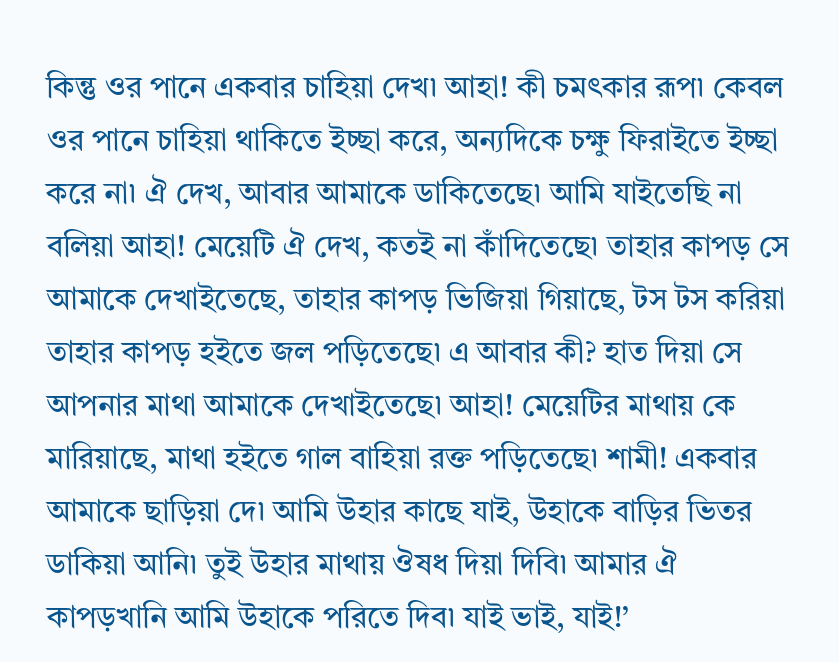কিন্তু ওর পানে একবার চাহিয়া দেখ৷ আহা! কী চমৎকার রূপ৷ কেবল ওর পানে চাহিয়া থাকিতে ইচ্ছা করে, অন্যদিকে চক্ষু ফিরাইতে ইচ্ছা করে না৷ ঐ দেখ, আবার আমাকে ডাকিতেছে৷ আমি যাইতেছি না বলিয়া আহা! মেয়েটি ঐ দেখ, কতই না কাঁদিতেছে৷ তাহার কাপড় সে আমাকে দেখাইতেছে, তাহার কাপড় ভিজিয়া গিয়াছে, টস টস করিয়া তাহার কাপড় হইতে জল পড়িতেছে৷ এ আবার কী? হাত দিয়া সে আপনার মাথা আমাকে দেখাইতেছে৷ আহা! মেয়েটির মাথায় কে মারিয়াছে, মাথা হইতে গাল বাহিয়া রক্ত পড়িতেছে৷ শামী! একবার আমাকে ছাড়িয়া দে৷ আমি উহার কাছে যাই, উহাকে বাড়ির ভিতর ডাকিয়া আনি৷ তুই উহার মাথায় ঔষধ দিয়া দিবি৷ আমার ঐ কাপড়খানি আমি উহাকে পরিতে দিব৷ যাই ভাই, যাই!’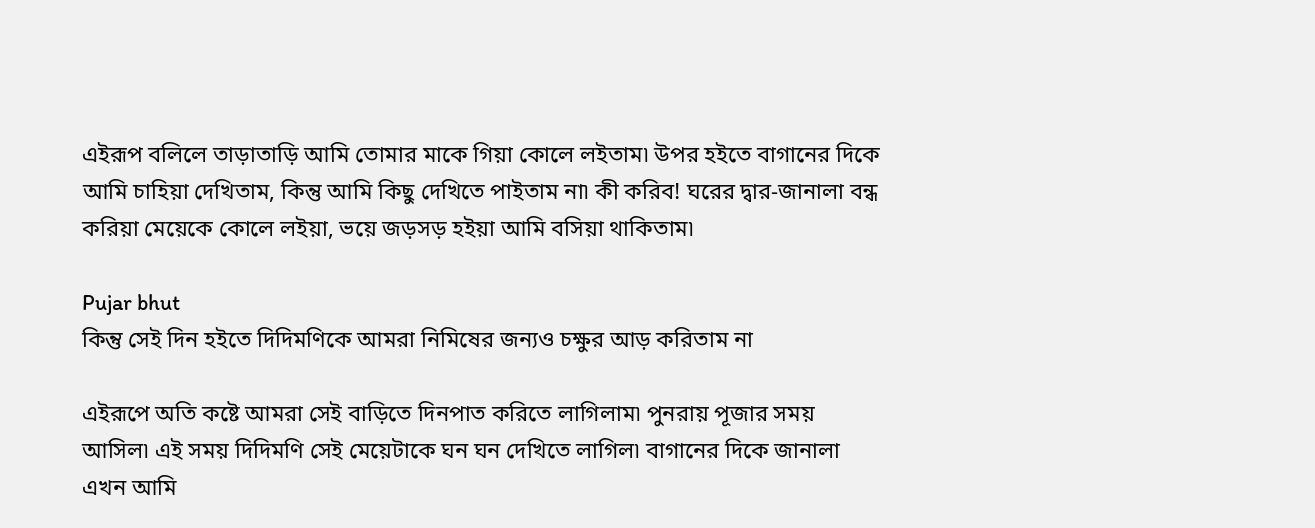এইরূপ বলিলে তাড়াতাড়ি আমি তোমার মাকে গিয়া কোলে লইতাম৷ উপর হইতে বাগানের দিকে আমি চাহিয়া দেখিতাম, কিন্তু আমি কিছু দেখিতে পাইতাম না৷ কী করিব! ঘরের দ্বার-জানালা বন্ধ করিয়া মেয়েকে কোলে লইয়া, ভয়ে জড়সড় হইয়া আমি বসিয়া থাকিতাম৷

Pujar bhut
কিন্তু সেই দিন হইতে দিদিমণিকে আমরা নিমিষের জন্যও চক্ষুর আড় করিতাম না

এইরূপে অতি কষ্টে আমরা সেই বাড়িতে দিনপাত করিতে লাগিলাম৷ পুনরায় পূজার সময় আসিল৷ এই সময় দিদিমণি সেই মেয়েটাকে ঘন ঘন দেখিতে লাগিল৷ বাগানের দিকে জানালা এখন আমি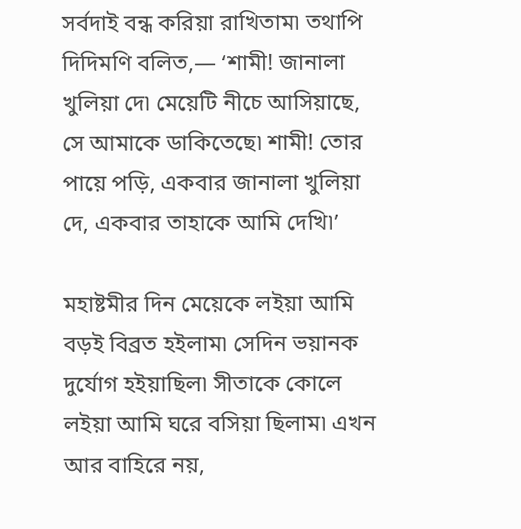সর্বদাই বন্ধ করিয়া রাখিতাম৷ তথাপি দিদিমণি বলিত,— ‘শামী! জানালা খুলিয়া দে৷ মেয়েটি নীচে আসিয়াছে, সে আমাকে ডাকিতেছে৷ শামী! তোর পায়ে পড়ি, একবার জানালা খুলিয়া দে, একবার তাহাকে আমি দেখি৷’

মহাষ্টমীর দিন মেয়েকে লইয়া আমি বড়ই বিব্রত হইলাম৷ সেদিন ভয়ানক দুর্যোগ হইয়াছিল৷ সীতাকে কোলে লইয়া আমি ঘরে বসিয়া ছিলাম৷ এখন আর বাহিরে নয়,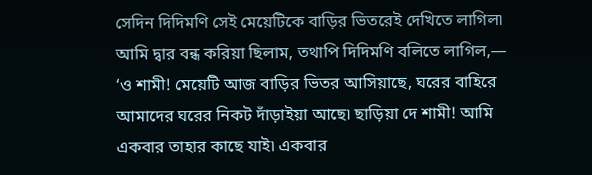সেদিন দিদিমণি সেই মেয়েটিকে বাড়ির ভিতরেই দেখিতে লাগিল৷ আমি দ্বার বন্ধ করিয়া ছিলাম, তথাপি দিদিমণি বলিতে লাগিল,— ‘ও শামী! মেয়েটি আজ বাড়ির ভিতর আসিয়াছে, ঘরের বাহিরে আমাদের ঘরের নিকট দাঁড়াইয়া আছে৷ ছাড়িয়া দে শামী! আমি একবার তাহার কাছে যাই৷ একবার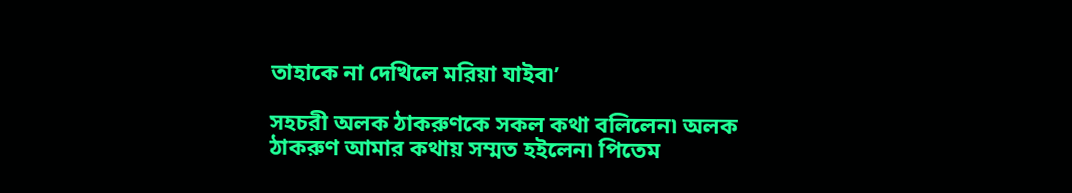তাহাকে না দেখিলে মরিয়া যাইব৷’

সহচরী অলক ঠাকরুণকে সকল কথা বলিলেন৷ অলক ঠাকরুণ আমার কথায় সম্মত হইলেন৷ পিতেম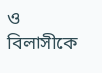ও বিলাসীকে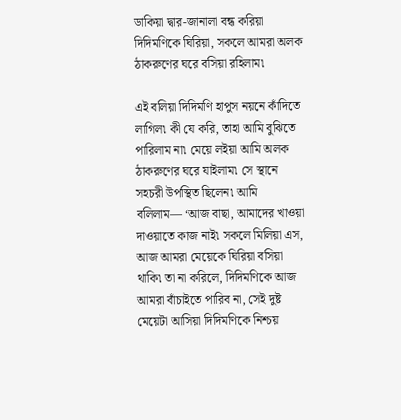ডাকিয়া দ্বার-জানালা বন্ধ করিয়া দিদিমণিকে ঘিরিয়া, সকলে আমরা অলক ঠাকরুণের ঘরে বসিয়া রহিলাম৷

এই বলিয়া দিদিমণি হাপুস নয়নে কাঁদিতে লাগিল৷ কী যে করি, তাহা আমি বুঝিতে পারিলাম না৷ মেয়ে লইয়া আমি অলক ঠাকরুণের ঘরে যাইলাম৷ সে স্থানে সহচরী উপস্থিত ছিলেন৷ আমি বলিলাম— ‘আজ বাছা, আমাদের খাওয়া দাওয়াতে কাজ নাই৷ সকলে মিলিয়া এস, আজ আমরা মেয়েকে ঘিরিয়া বসিয়া থাকি৷ তা না করিলে, দিদিমণিকে আজ আমরা বাঁচাইতে পারিব না, সেই দুষ্ট মেয়েটা আসিয়া দিদিমণিকে নিশ্চয়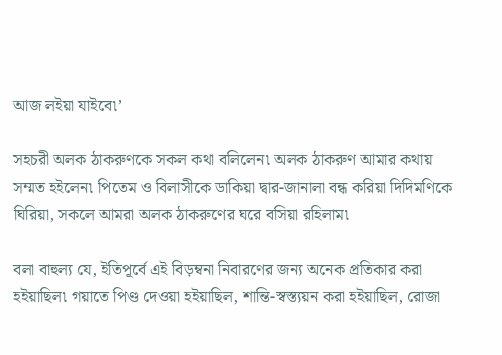আজ লইয়া যাইবে৷’

সহচরী অলক ঠাকরুণকে সকল কথা বলিলেন৷ অলক ঠাকরুণ আমার কথায় সম্মত হইলেন৷ পিতেম ও বিলাসীকে ডাকিয়া দ্বার-জানালা বন্ধ করিয়া দিদিমণিকে ঘিরিয়া, সকলে আমরা অলক ঠাকরুণের ঘরে বসিয়া রহিলাম৷

বলা বাহুল্য যে, ইতিপূর্বে এই বিড়ম্বনা নিবারণের জন্য অনেক প্রতিকার করা হইয়াছিল৷ গয়াতে পিণ্ড দেওয়া হইয়াছিল, শান্তি-স্বস্ত্যয়ন করা হইয়াছিল, রোজা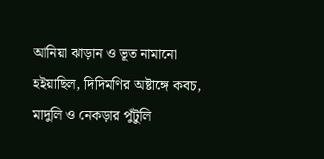আনিয়া ঝাড়ান ও ভূত নামানো হইয়াছিল, দিদিমণির অষ্টাঙ্গে কবচ, মাদুলি ও নেকড়ার পুঁটুলি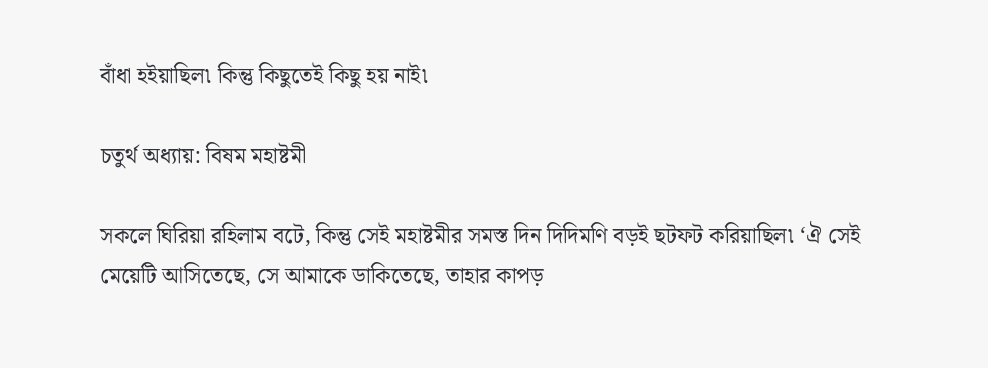বাঁধা হইয়াছিল৷ কিন্তু কিছুতেই কিছু হয় নাই৷

চতুর্থ অধ্যায়: বিষম মহাষ্টমী

সকলে ঘিরিয়া রহিলাম বটে, কিন্তু সেই মহাষ্টমীর সমস্ত দিন দিদিমণি বড়ই ছটফট করিয়াছিল৷ ‘ঐ সেই মেয়েটি আসিতেছে, সে আমাকে ডাকিতেছে, তাহার কাপড়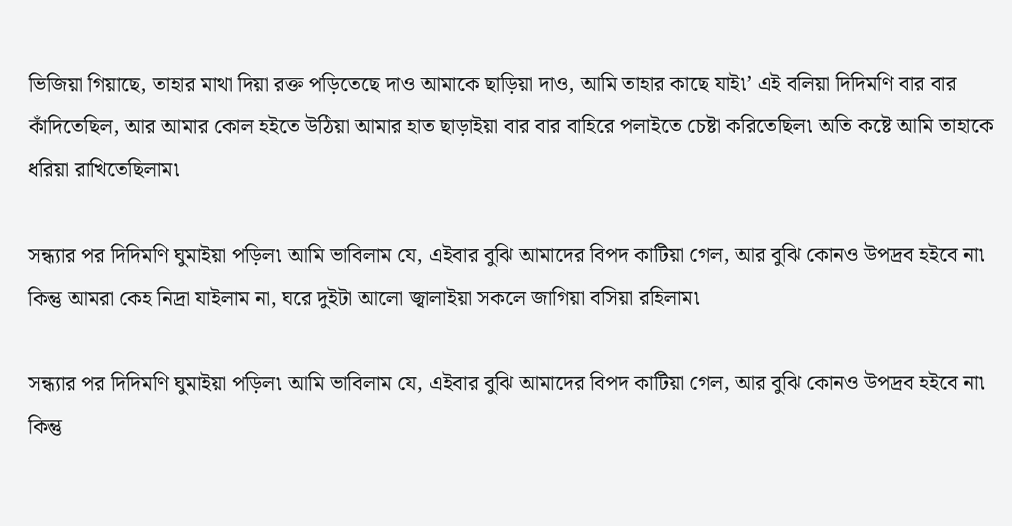ভিজিয়া গিয়াছে, তাহার মাথা দিয়া রক্ত পড়িতেছে দাও আমাকে ছাড়িয়া দাও, আমি তাহার কাছে যাই৷’ এই বলিয়া দিদিমণি বার বার কাঁদিতেছিল, আর আমার কোল হইতে উঠিয়া আমার হাত ছাড়াইয়া বার বার বাহিরে পলাইতে চেষ্টা করিতেছিল৷ অতি কষ্টে আমি তাহাকে ধরিয়া রাখিতেছিলাম৷

সন্ধ্যার পর দিদিমণি ঘুমাইয়া পড়িল৷ আমি ভাবিলাম যে, এইবার বুঝি আমাদের বিপদ কাটিয়া গেল, আর বুঝি কোনও উপদ্রব হইবে না৷ কিন্তু আমরা কেহ নিদ্রা যাইলাম না, ঘরে দুইটা আলো জ্বালাইয়া সকলে জাগিয়া বসিয়া রহিলাম৷

সন্ধ্যার পর দিদিমণি ঘুমাইয়া পড়িল৷ আমি ভাবিলাম যে, এইবার বুঝি আমাদের বিপদ কাটিয়া গেল, আর বুঝি কোনও উপদ্রব হইবে না৷ কিন্তু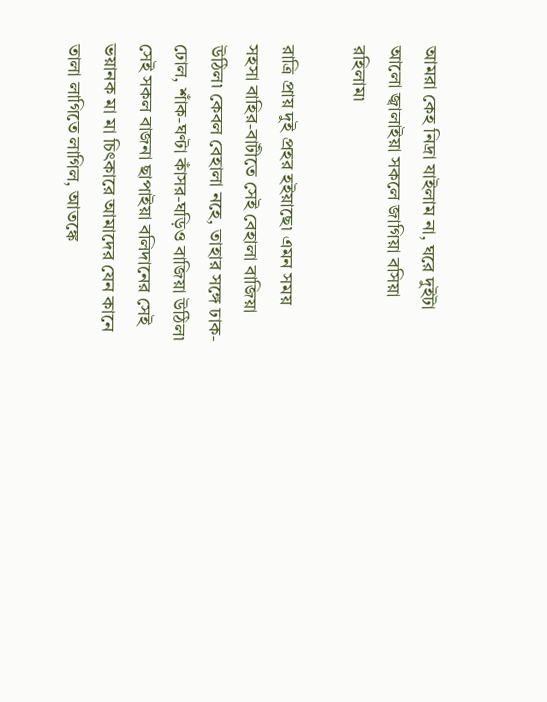আমরা কেহ নিদ্রা যাইলাম না, ঘরে দুইটা আলো জ্বালাইয়া সকলে জাগিয়া বসিয়া রহিলাম৷

রাত্রি প্রায় দুই প্রহর হইয়াছে৷ এমন সময় সহসা বাহির-বাটীতে সেই বেহালা বাজিয়া উঠিল৷ কেবল বেহালা নহে, তাহার সঙ্গে ঢাক-ঢোল, শাঁক-ঘণ্টা কাঁসর-ঘড়িও বাজিয়া উঠিল৷ সেই সকল বাজনা ছাপাইয়া বলিদানের সেই ভয়ানক মা মা চিৎকারে আমাদের যেন কানে তালা লাগিতে লাগিল, আতঙ্কে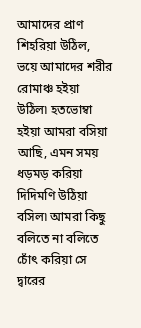আমাদের প্রাণ শিহরিয়া উঠিল, ভয়ে আমাদের শরীর রোমাঞ্চ হইয়া উঠিল৷ হতভোম্বা হইয়া আমরা বসিয়া আছি, এমন সময় ধড়মড় করিয়া দিদিমণি উঠিয়া বসিল৷ আমরা কিছু বলিতে না বলিতে চোঁৎ করিয়া সে দ্বারের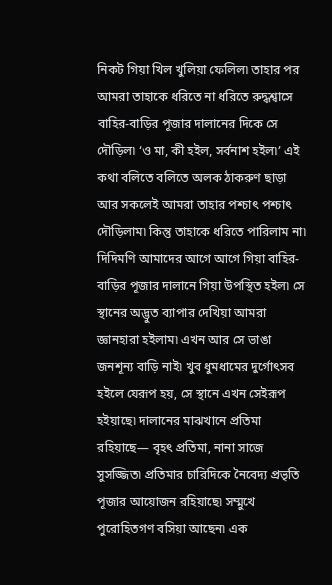নিকট গিয়া খিল খুলিয়া ফেলিল৷ তাহার পর আমরা তাহাকে ধরিতে না ধরিতে রুদ্ধশ্বাসে বাহির-বাড়ির পূজার দালানের দিকে সে দৌড়িল৷ ‘ও মা, কী হইল, সর্বনাশ হইল৷’ এই কথা বলিতে বলিতে অলক ঠাকরুণ ছাড়া আর সকলেই আমরা তাহার পশ্চাৎ পশ্চাৎ দৌড়িলাম৷ কিন্তু তাহাকে ধরিতে পারিলাম না৷ দিদিমণি আমাদের আগে আগে গিয়া বাহির-বাড়ির পূজার দালানে গিয়া উপস্থিত হইল৷ সে স্থানের অদ্ভুত ব্যাপার দেখিয়া আমরা জ্ঞানহারা হইলাম৷ এখন আর সে ভাঙা জনশূন্য বাড়ি নাই৷ খুব ধুমধামের দুর্গোৎসব হইলে যেরূপ হয়, সে স্থানে এখন সেইরূপ হইয়াছে৷ দালানের মাঝখানে প্রতিমা রহিয়াছে— বৃহৎ প্রতিমা, নানা সাজে সুসজ্জিত৷ প্রতিমার চারিদিকে নৈবেদ্য প্রভৃতি পূজার আয়োজন রহিয়াছে৷ সম্মুখে পুরোহিতগণ বসিয়া আছেন৷ এক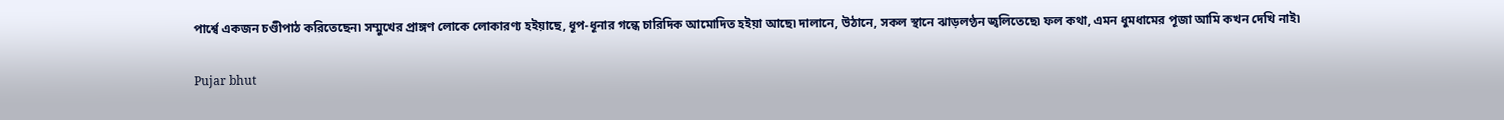পার্শ্বে একজন চণ্ডীপাঠ করিতেছেন৷ সম্মুখের প্রাঙ্গণ লোকে লোকারণ্য হইয়াছে, ধূপ-ধূনার গন্ধে চারিদিক আমোদিত হইয়া আছে৷ দালানে, উঠানে, সকল স্থানে ঝাড়লণ্ঠন জ্বলিতেছে৷ ফল কথা, এমন ধুমধামের পূজা আমি কখন দেখি নাই৷

Pujar bhut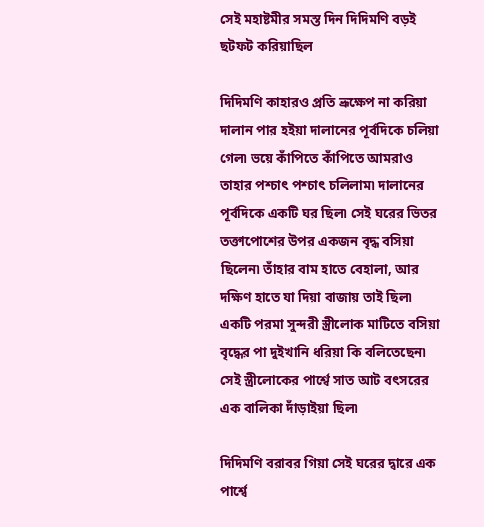সেই মহাষ্টমীর সমস্ত দিন দিদিমণি বড়ই ছটফট করিয়াছিল

দিদিমণি কাহারও প্রতি ভ্রূক্ষেপ না করিয়া দালান পার হইয়া দালানের পূর্বদিকে চলিয়া গেল৷ ভয়ে কাঁপিতে কাঁপিতে আমরাও তাহার পশ্চাৎ পশ্চাৎ চলিলাম৷ দালানের পূর্বদিকে একটি ঘর ছিল৷ সেই ঘরের ভিতর তক্তাপোশের উপর একজন বৃদ্ধ বসিয়া ছিলেন৷ তাঁহার বাম হাতে বেহালা, আর দক্ষিণ হাতে যা দিয়া বাজায় তাই ছিল৷ একটি পরমা সুন্দরী স্ত্রীলোক মাটিতে বসিয়া বৃদ্ধের পা দুইখানি ধরিয়া কি বলিতেছেন৷ সেই স্ত্রীলোকের পার্শ্বে সাত আট বৎসরের এক বালিকা দাঁড়াইয়া ছিল৷

দিদিমণি বরাবর গিয়া সেই ঘরের দ্বারে এক পার্শ্বে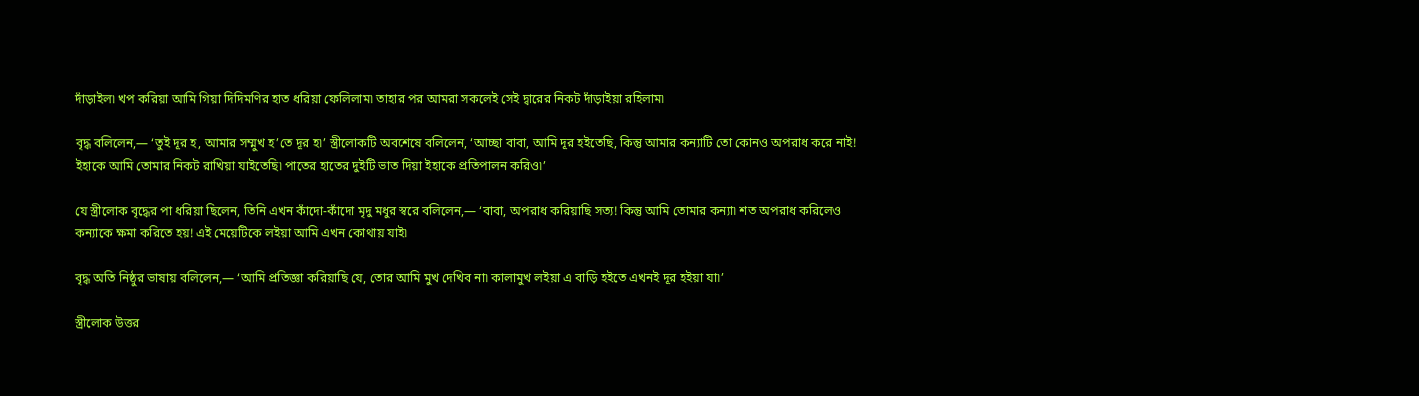দাঁড়াইল৷ খপ করিয়া আমি গিয়া দিদিমণির হাত ধরিয়া ফেলিলাম৷ তাহার পর আমরা সকলেই সেই দ্বারের নিকট দাঁড়াইয়া রহিলাম৷

বৃদ্ধ বলিলেন,— ‘তুই দূর হ, আমার সম্মুখ হ’তে দূর হ৷’ স্ত্রীলোকটি অবশেষে বলিলেন, ‘আচ্ছা বাবা, আমি দূর হইতেছি, কিন্তু আমার কন্যাটি তো কোনও অপরাধ করে নাই! ইহাকে আমি তোমার নিকট রাখিয়া যাইতেছি৷ পাতের হাতের দুইটি ভাত দিয়া ইহাকে প্রতিপালন করিও৷’

যে স্ত্রীলোক বৃদ্ধের পা ধরিয়া ছিলেন, তিনি এখন কাঁদো-কাঁদো মৃদু মধুর স্বরে বলিলেন,— ‘বাবা, অপরাধ করিয়াছি সত্য! কিন্তু আমি তোমার কন্যা৷ শত অপরাধ করিলেও কন্যাকে ক্ষমা করিতে হয়! এই মেয়েটিকে লইয়া আমি এখন কোথায় যাই৷

বৃদ্ধ অতি নিষ্ঠুর ভাষায় বলিলেন,— ‘আমি প্রতিজ্ঞা করিয়াছি যে, তোর আমি মুখ দেখিব না৷ কালামুখ লইয়া এ বাড়ি হইতে এখনই দূর হইয়া যা৷’

স্ত্রীলোক উত্তর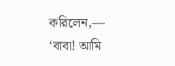করিলেন,— ‘বাবা! আমি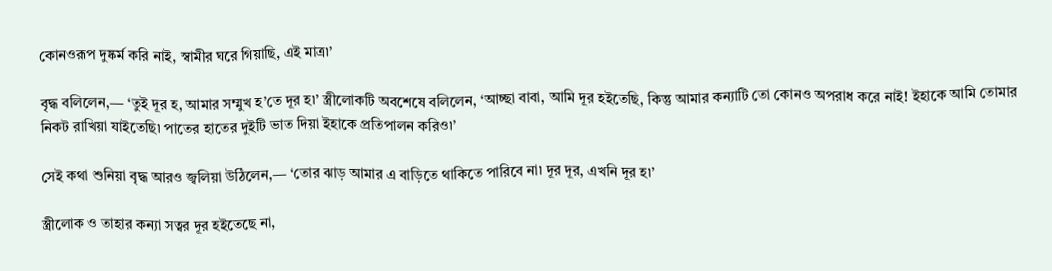কোনওরূপ দুষ্কর্ম করি নাই, স্বামীর ঘরে গিয়াছি, এই মাত্র৷’

বৃদ্ধ বলিলেন,— ‘তুই দূর হ, আমার সম্মুখ হ’তে দূর হ৷’ স্ত্রীলোকটি অবশেষে বলিলেন, ‘আচ্ছা বাবা, আমি দূর হইতেছি, কিন্তু আমার কন্যাটি তো কোনও অপরাধ করে নাই! ইহাকে আমি তোমার নিকট রাখিয়া যাইতেছি৷ পাতের হাতের দুইটি ভাত দিয়া ইহাকে প্রতিপালন করিও৷’

সেই কথা শুনিয়া বৃদ্ধ আরও জ্বলিয়া উঠিলেন,— ‘তোর ঝাড় আমার এ বাড়িতে থাকিতে পারিবে না৷ দূর দূর, এখনি দূর হ৷’

স্ত্রীলোক ও তাহার কন্যা সত্বর দূর হইতেছে না,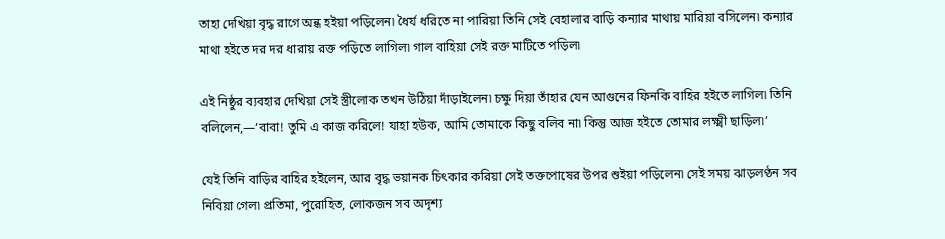তাহা দেখিয়া বৃদ্ধ রাগে অন্ধ হইয়া পড়িলেন৷ ধৈর্য ধরিতে না পারিয়া তিনি সেই বেহালার বাড়ি কন্যার মাথায় মারিয়া বসিলেন৷ কন্যার মাথা হইতে দর দর ধারায় রক্ত পড়িতে লাগিল৷ গাল বাহিয়া সেই রক্ত মাটিতে পড়িল৷

এই নিষ্ঠুর ব্যবহার দেখিয়া সেই স্ত্রীলোক তখন উঠিয়া দাঁড়াইলেন৷ চক্ষু দিয়া তাঁহার যেন আগুনের ফিনকি বাহির হইতে লাগিল৷ তিনি বলিলেন,—‘বাবা! তুমি এ কাজ করিলে! যাহা হউক, আমি তোমাকে কিছু বলিব না৷ কিন্তু আজ হইতে তোমার লক্ষ্মী ছাড়িল৷’

যেই তিনি বাড়ির বাহির হইলেন, আর বৃদ্ধ ভয়ানক চিৎকার করিয়া সেই তক্তপোষের উপর শুইয়া পড়িলেন৷ সেই সময় ঝাড়লণ্ঠন সব নিবিয়া গেল৷ প্রতিমা, পুরোহিত, লোকজন সব অদৃশ্য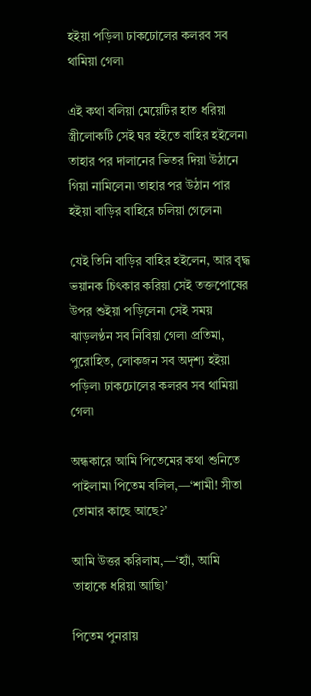হইয়া পড়িল৷ ঢাকঢোলের কলরব সব থামিয়া গেল৷

এই কথা বলিয়া মেয়েটির হাত ধরিয়া স্ত্রীলোকটি সেই ঘর হইতে বাহির হইলেন৷ তাহার পর দালানের ভিতর দিয়া উঠানে গিয়া নামিলেন৷ তাহার পর উঠান পার হইয়া বাড়ির বাহিরে চলিয়া গেলেন৷

যেই তিনি বাড়ির বাহির হইলেন, আর বৃদ্ধ ভয়ানক চিৎকার করিয়া সেই তক্তপোষের উপর শুইয়া পড়িলেন৷ সেই সময় ঝাড়লণ্ঠন সব নিবিয়া গেল৷ প্রতিমা, পুরোহিত, লোকজন সব অদৃশ্য হইয়া পড়িল৷ ঢাকঢোলের কলরব সব থামিয়া গেল৷

অন্ধকারে আমি পিতেমের কথা শুনিতে পাইলাম৷ পিতেম বলিল,—‘শামী! সীতা তোমার কাছে আছে?’

আমি উত্তর করিলাম,—‘হ্যাঁ, আমি তাহাকে ধরিয়া আছি৷’

পিতেম পুনরায়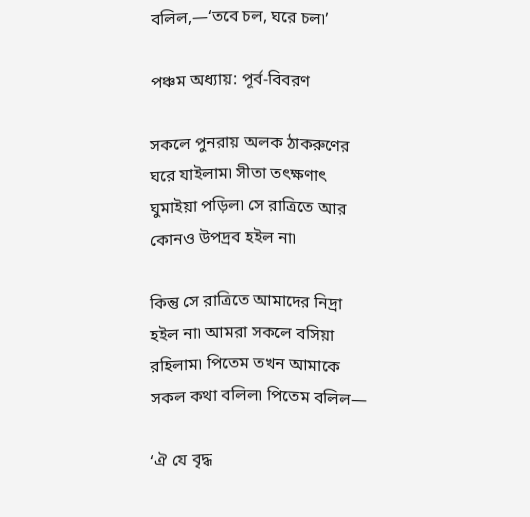বলিল,—‘তবে চল, ঘরে চল৷’

পঞ্চম অধ্যায়: পূর্ব-বিবরণ

সকলে পুনরায় অলক ঠাকরুণের ঘরে যাইলাম৷ সীতা তৎক্ষণাৎ ঘুমাইয়া পড়িল৷ সে রাত্রিতে আর কোনও উপদ্রব হইল না৷

কিন্তু সে রাত্রিতে আমাদের নিদ্রা হইল না৷ আমরা সকলে বসিয়া রহিলাম৷ পিতেম তখন আমাকে সকল কথা বলিল৷ পিতেম বলিল—

‘ঐ যে বৃদ্ধ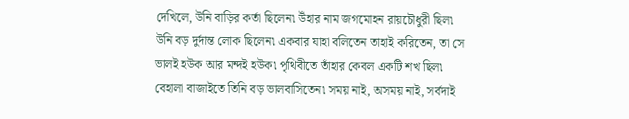দেখিলে, উনি বাড়ির কর্তা ছিলেন৷ উঁহার নাম জগমোহন রায়চৌধুরী ছিল৷ উনি বড় দুর্দান্ত লোক ছিলেন৷ একবার যাহা বলিতেন তাহাই করিতেন, তা সে ভালই হউক আর মন্দই হউক৷ পৃথিবীতে তাঁহার কেবল একটি শখ ছিল৷ বেহালা বাজাইতে তিনি বড় ভালবাসিতেন৷ সময় নাই, অসময় নাই, সর্বদাই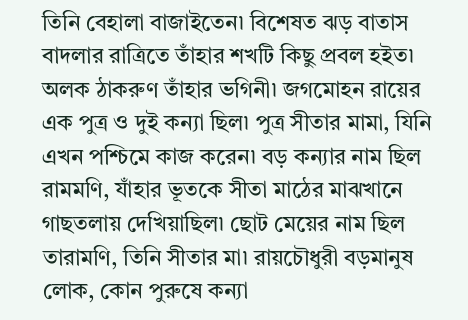তিনি বেহালা বাজাইতেন৷ বিশেষত ঝড় বাতাস বাদলার রাত্রিতে তাঁহার শখটি কিছু প্রবল হইত৷ অলক ঠাকরুণ তাঁহার ভগিনী৷ জগমোহন রায়ের এক পুত্র ও দুই কন্যা ছিল৷ পুত্র সীতার মামা, যিনি এখন পশ্চিমে কাজ করেন৷ বড় কন্যার নাম ছিল রামমণি, যাঁহার ভূতকে সীতা মাঠের মাঝখানে গাছতলায় দেখিয়াছিল৷ ছোট মেয়ের নাম ছিল তারামণি, তিনি সীতার মা৷ রায়চৌধুরী বড়মানুষ লোক, কোন পুরুষে কন্যা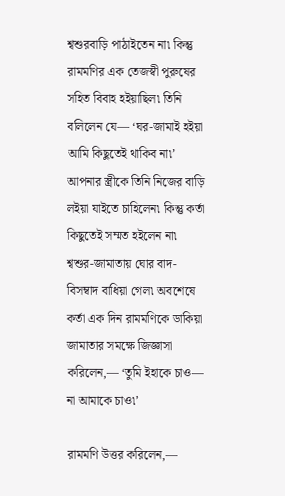শ্বশুরবাড়ি পাঠাইতেন না৷ কিন্তু রামমণির এক তেজস্বী পুরুষের সহিত বিবাহ হইয়াছিল৷ তিনি বলিলেন যে— ‘ঘর-জামাই হইয়া আমি কিছুতেই থাকিব না৷’ আপনার স্ত্রীকে তিনি নিজের বাড়ি লইয়া যাইতে চাহিলেন৷ কিন্তু কর্তা কিছুতেই সম্মত হইলেন না৷ শ্বশুর-জামাতায় ঘোর বাদ-বিসম্বাদ বাধিয়া গেল৷ অবশেষে কর্তা এক দিন রামমণিকে ডাকিয়া জামাতার সমক্ষে জিজ্ঞাসা করিলেন,— ‘তুমি ইহাকে চাও— না আমাকে চাও৷’

রামমণি উত্তর করিলেন,—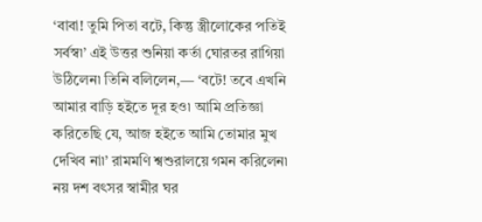‘বাবা! তুমি পিতা বটে, কিন্তু স্ত্রীলোকের পতিই সর্বস্ব৷’ এই উত্তর শুনিয়া কর্তা ঘোরতর রাগিয়া উঠিলেন৷ তিনি বলিলেন,— ‘বটে! তবে এখনি আমার বাড়ি হইতে দূর হও৷ আমি প্রতিজ্ঞা করিতেছি যে, আজ হইতে আমি তোমার মুখ দেখিব না৷’ রামমণি শ্বশুরালয়ে গমন করিলেন৷ নয় দশ বৎসর স্বামীর ঘর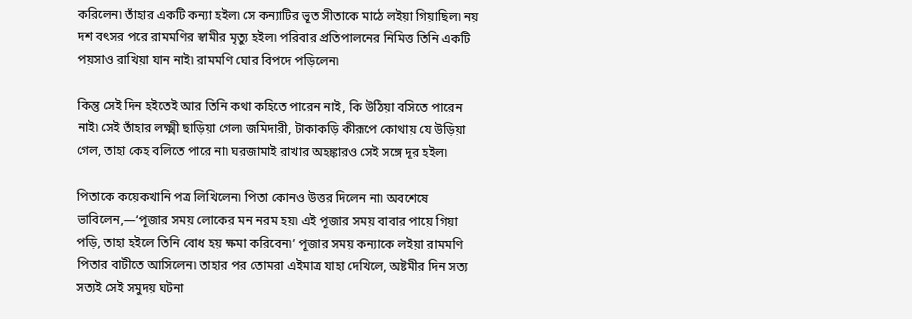করিলেন৷ তাঁহার একটি কন্যা হইল৷ সে কন্যাটির ভূত সীতাকে মাঠে লইয়া গিয়াছিল৷ নয় দশ বৎসর পরে রামমণির স্বামীর মৃত্যু হইল৷ পরিবার প্রতিপালনের নিমিত্ত তিনি একটি পয়সাও রাখিয়া যান নাই৷ রামমণি ঘোর বিপদে পড়িলেন৷

কিন্তু সেই দিন হইতেই আর তিনি কথা কহিতে পারেন নাই, কি উঠিয়া বসিতে পারেন নাই৷ সেই তাঁহার লক্ষ্মী ছাড়িয়া গেল৷ জমিদারী, টাকাকড়ি কীরূপে কোথায় যে উড়িয়া গেল, তাহা কেহ বলিতে পারে না৷ ঘরজামাই রাখার অহঙ্কারও সেই সঙ্গে দূর হইল৷

পিতাকে কয়েকখানি পত্র লিখিলেন৷ পিতা কোনও উত্তর দিলেন না৷ অবশেষে ভাবিলেন,—‘পূজার সময় লোকের মন নরম হয়৷ এই পূজার সময় বাবার পায়ে গিয়া পড়ি, তাহা হইলে তিনি বোধ হয় ক্ষমা করিবেন৷’ পূজার সময় কন্যাকে লইয়া রামমণি পিতার বাটীতে আসিলেন৷ তাহার পর তোমরা এইমাত্র যাহা দেখিলে, অষ্টমীর দিন সত্য সত্যই সেই সমুদয় ঘটনা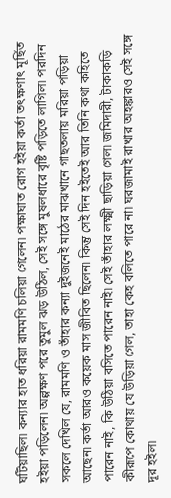ঘটিয়াছিল৷ কন্যার হাত ধরিয়া রামমণি চলিয়া গেলেন৷ পক্ষাঘাত রোগ হইয়া কর্তা তৎক্ষণাৎ মূর্ছিত হইয়া পড়িলেন৷ অল্পক্ষণ পরে তুমুল ঝড় উঠিল, সেই সঙ্গে মুষলধারে বৃষ্টি পড়িতে লাগিল৷ পরদিন সকলে দেখিল যে, রামমণি ও তাঁহার কন্যা দুইজনেই মাঠের মাঝখানে গাছতলায় মরিয়া পড়িয়া আছেন৷ কর্তা আরও কয়েক মাস জীবিত ছিলেন৷ কিন্তু সেই দিন হইতেই আর তিনি কথা কহিতে পারেন নাই, কি উঠিয়া বসিতে পারেন নাই৷ সেই তাঁহার লক্ষ্মী ছাড়িয়া গেল৷ জমিদারী, টাকাকড়ি কীরূপে কোথায় যে উড়িয়া গেল, তাহা কেহ বলিতে পারে না৷ ঘরজামাই রাখার অহঙ্কারও সেই সঙ্গে দূর হইল৷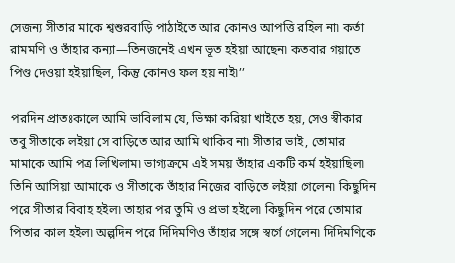সেজন্য সীতার মাকে শ্বশুরবাড়ি পাঠাইতে আর কোনও আপত্তি রহিল না৷ কর্তা রামমণি ও তাঁহার কন্যা—তিনজনেই এখন ভূত হইয়া আছেন৷ কতবার গয়াতে পিণ্ড দেওয়া হইয়াছিল, কিন্তু কোনও ফল হয় নাই৷’’

পরদিন প্রাতঃকালে আমি ভাবিলাম যে, ভিক্ষা করিয়া খাইতে হয়, সেও স্বীকার তবু সীতাকে লইয়া সে বাড়িতে আর আমি থাকিব না৷ সীতার ভাই, তোমার মামাকে আমি পত্র লিখিলাম৷ ভাগ্যক্রমে এই সময় তাঁহার একটি কর্ম হইয়াছিল৷ তিনি আসিয়া আমাকে ও সীতাকে তাঁহার নিজের বাড়িতে লইয়া গেলেন৷ কিছুদিন পরে সীতার বিবাহ হইল৷ তাহার পর তুমি ও প্রভা হইলে৷ কিছুদিন পরে তোমার পিতার কাল হইল৷ অল্পদিন পরে দিদিমণিও তাঁহার সঙ্গে স্বর্গে গেলেন৷ দিদিমণিকে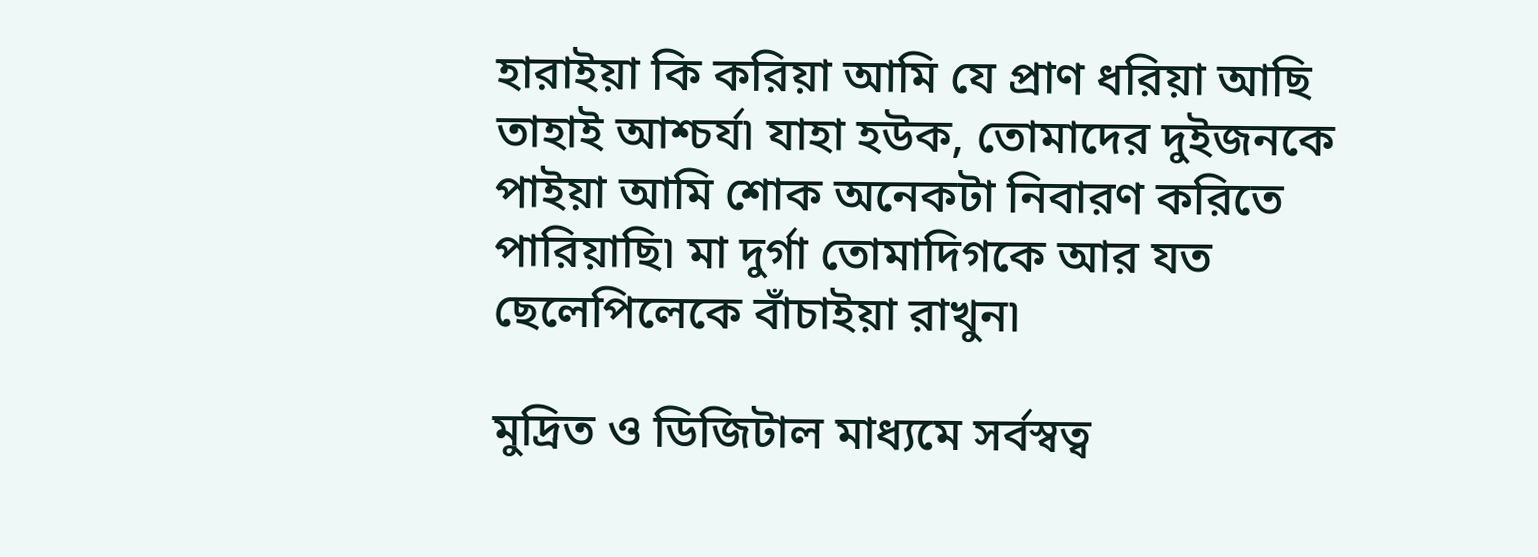হারাইয়া কি করিয়া আমি যে প্রাণ ধরিয়া আছি তাহাই আশ্চর্য৷ যাহা হউক, তোমাদের দুইজনকে পাইয়া আমি শোক অনেকটা নিবারণ করিতে পারিয়াছি৷ মা দুর্গা তোমাদিগকে আর যত ছেলেপিলেকে বাঁচাইয়া রাখুন৷

মুদ্রিত ও ডিজিটাল মাধ্যমে সর্বস্বত্ব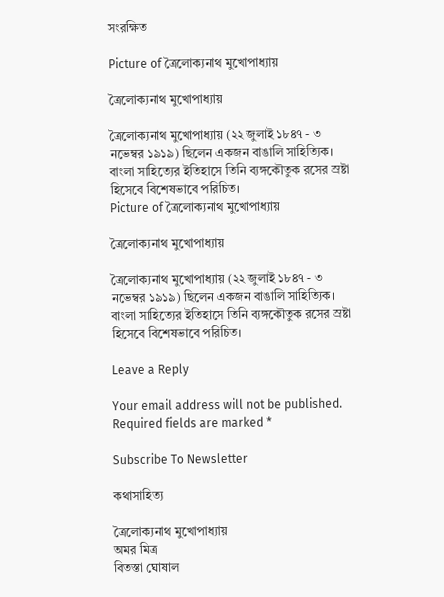সংরক্ষিত

Picture of ত্রৈলোক্যনাথ মুখোপাধ্যায়

ত্রৈলোক্যনাথ মুখোপাধ্যায়

ত্রৈলোক্যনাথ মুখোপাধ্যায় (২২ জুলাই ১৮৪৭ - ৩ নভেম্বর ১৯১৯) ছিলেন একজন বাঙালি সাহিত্যিক। বাংলা সাহিত্যের ইতিহাসে তিনি ব্যঙ্গকৌতুক রসের স্রষ্টা হিসেবে বিশেষভাবে পরিচিত।
Picture of ত্রৈলোক্যনাথ মুখোপাধ্যায়

ত্রৈলোক্যনাথ মুখোপাধ্যায়

ত্রৈলোক্যনাথ মুখোপাধ্যায় (২২ জুলাই ১৮৪৭ - ৩ নভেম্বর ১৯১৯) ছিলেন একজন বাঙালি সাহিত্যিক। বাংলা সাহিত্যের ইতিহাসে তিনি ব্যঙ্গকৌতুক রসের স্রষ্টা হিসেবে বিশেষভাবে পরিচিত।

Leave a Reply

Your email address will not be published. Required fields are marked *

Subscribe To Newsletter

কথাসাহিত্য

ত্রৈলোক্যনাথ মুখোপাধ্যায়
অমর মিত্র
বিতস্তা ঘোষাল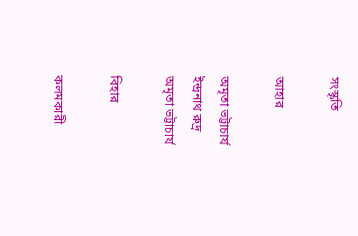সংস্কৃতি

আহার

অমৃতা ভট্টাচার্য
ইন্দ্রনাথ রুদ্র
অমৃতা ভট্টাচার্য

বিহার

কলমকারী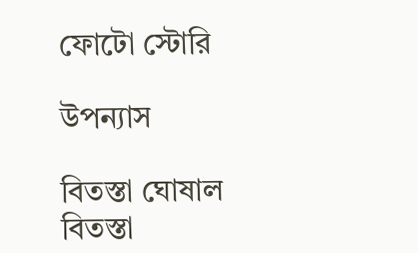ফোটো স্টোরি

উপন্যাস

বিতস্তা ঘোষাল
বিতস্তা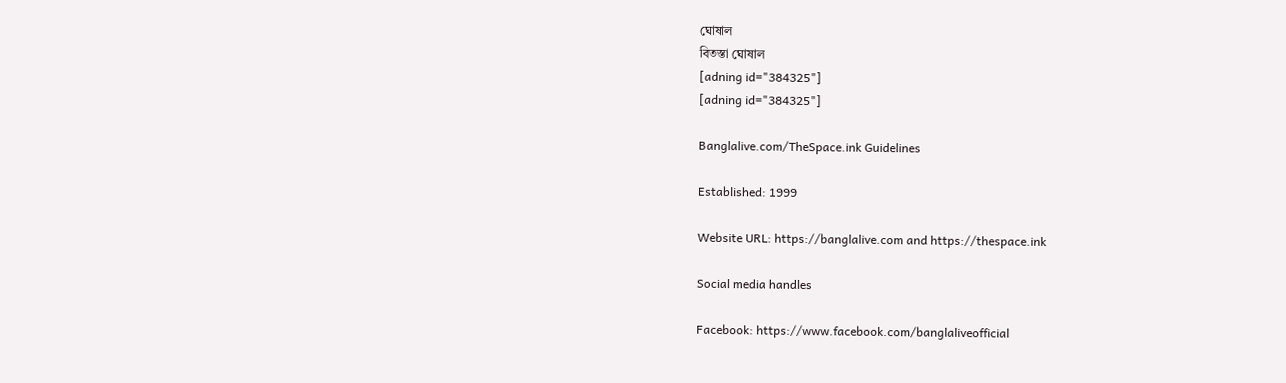ঘোষাল
বিতস্তা ঘোষাল
[adning id="384325"]
[adning id="384325"]

Banglalive.com/TheSpace.ink Guidelines

Established: 1999

Website URL: https://banglalive.com and https://thespace.ink

Social media handles

Facebook: https://www.facebook.com/banglaliveofficial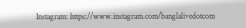Instagram: https://www.instagram.com/banglalivedotcom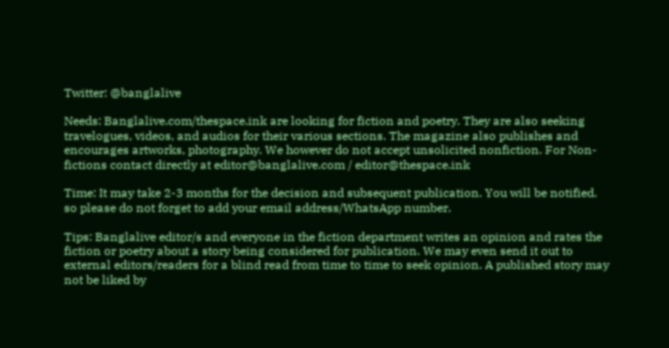Twitter: @banglalive

Needs: Banglalive.com/thespace.ink are looking for fiction and poetry. They are also seeking travelogues, videos, and audios for their various sections. The magazine also publishes and encourages artworks, photography. We however do not accept unsolicited nonfiction. For Non-fictions contact directly at editor@banglalive.com / editor@thespace.ink

Time: It may take 2-3 months for the decision and subsequent publication. You will be notified. so please do not forget to add your email address/WhatsApp number.

Tips: Banglalive editor/s and everyone in the fiction department writes an opinion and rates the fiction or poetry about a story being considered for publication. We may even send it out to external editors/readers for a blind read from time to time to seek opinion. A published story may not be liked by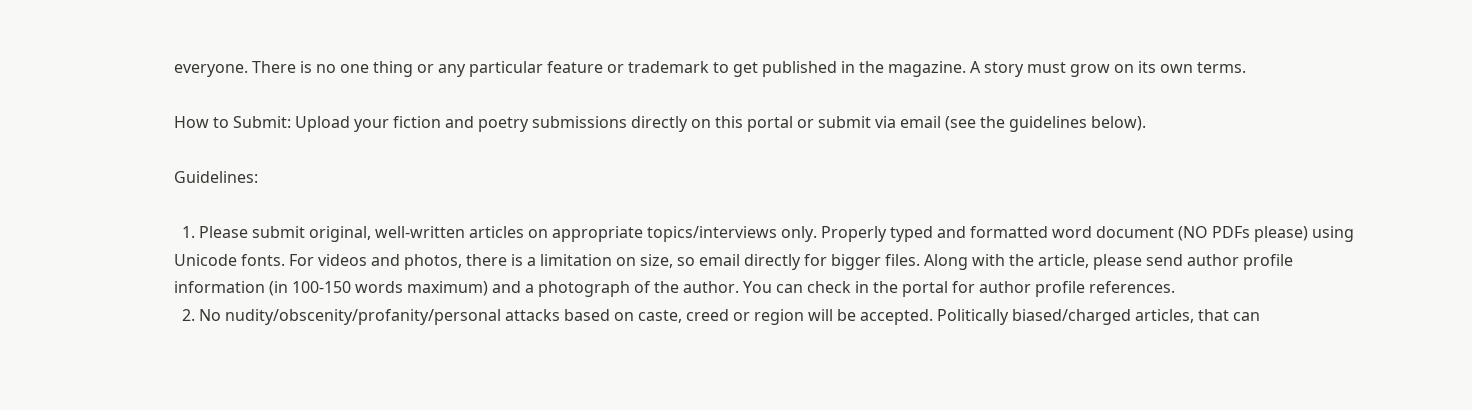everyone. There is no one thing or any particular feature or trademark to get published in the magazine. A story must grow on its own terms.

How to Submit: Upload your fiction and poetry submissions directly on this portal or submit via email (see the guidelines below).

Guidelines:

  1. Please submit original, well-written articles on appropriate topics/interviews only. Properly typed and formatted word document (NO PDFs please) using Unicode fonts. For videos and photos, there is a limitation on size, so email directly for bigger files. Along with the article, please send author profile information (in 100-150 words maximum) and a photograph of the author. You can check in the portal for author profile references.
  2. No nudity/obscenity/profanity/personal attacks based on caste, creed or region will be accepted. Politically biased/charged articles, that can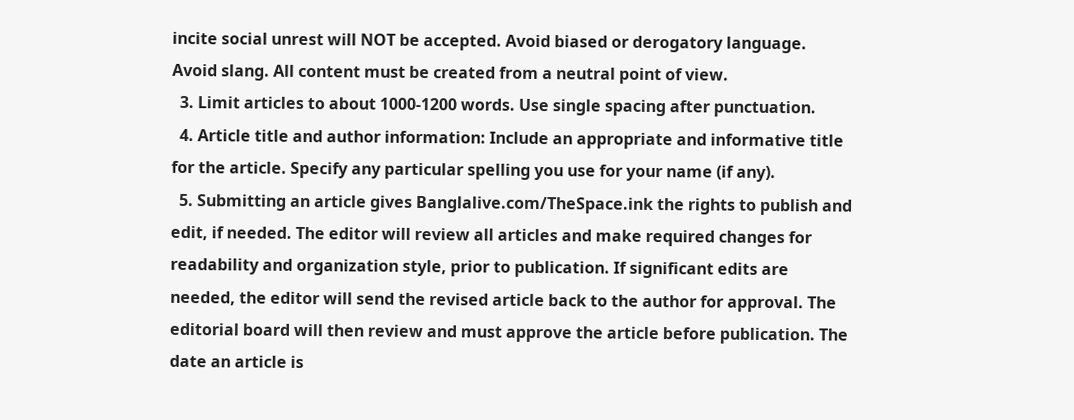incite social unrest will NOT be accepted. Avoid biased or derogatory language. Avoid slang. All content must be created from a neutral point of view.
  3. Limit articles to about 1000-1200 words. Use single spacing after punctuation.
  4. Article title and author information: Include an appropriate and informative title for the article. Specify any particular spelling you use for your name (if any).
  5. Submitting an article gives Banglalive.com/TheSpace.ink the rights to publish and edit, if needed. The editor will review all articles and make required changes for readability and organization style, prior to publication. If significant edits are needed, the editor will send the revised article back to the author for approval. The editorial board will then review and must approve the article before publication. The date an article is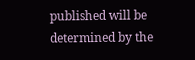published will be determined by the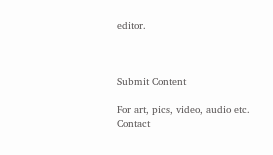editor.



Submit Content

For art, pics, video, audio etc. Contact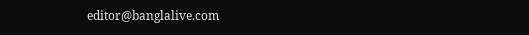editor@banglalive.com